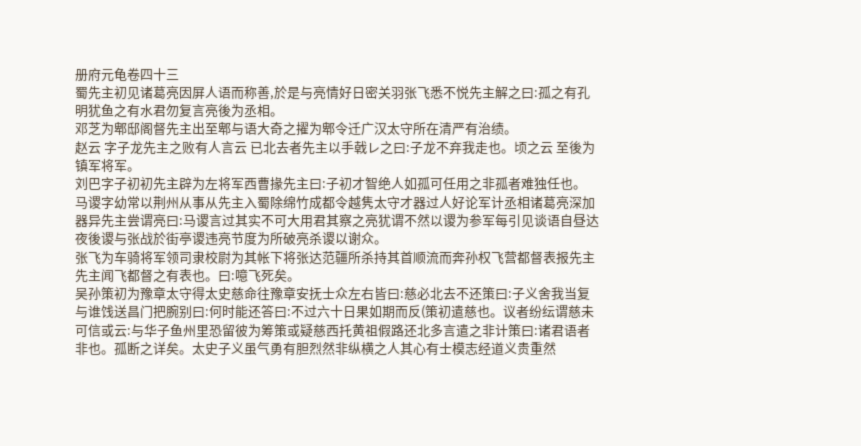册府元龟卷四十三
蜀先主初见诸葛亮因屏人语而称善,於是与亮情好日密关羽张飞悉不悦先主解之曰:孤之有孔明犹鱼之有水君勿复言亮後为丞相。
邓芝为郫邸阁督先主出至郫与语大奇之擢为郫令迁广汉太守所在清严有治绩。
赵云 字子龙先主之败有人言云 已北去者先主以手戟レ之曰:子龙不弃我走也。顷之云 至後为镇军将军。
刘巴字子初初先主辟为左将军西曹掾先主曰:子初才智绝人如孤可任用之非孤者难独任也。
马谡字幼常以荆州从事从先主入蜀除绵竹成都令越隽太守才器过人好论军计丞相诸葛亮深加器异先主尝谓亮曰:马谡言过其实不可大用君其察之亮犹谓不然以谡为参军每引见谈语自昼达夜後谡与张战於街亭谡违亮节度为所破亮杀谡以谢众。
张飞为车骑将军领司隶校尉为其帐下将张达范疆所杀持其首顺流而奔孙权飞营都督表报先主先主闻飞都督之有表也。曰:噫飞死矣。
吴孙策初为豫章太守得太史慈命往豫章安抚士众左右皆曰:慈必北去不还策曰:子义舍我当复与谁饯送昌门把腕别曰:何时能还答曰:不过六十日果如期而反(策初遣慈也。议者纷纭谓慈未可信或云:与华子鱼州里恐留彼为筹策或疑慈西托黄祖假路还北多言遣之非计策曰:诸君语者非也。孤断之详矣。太史子义虽气勇有胆烈然非纵横之人其心有士模志经道义贵重然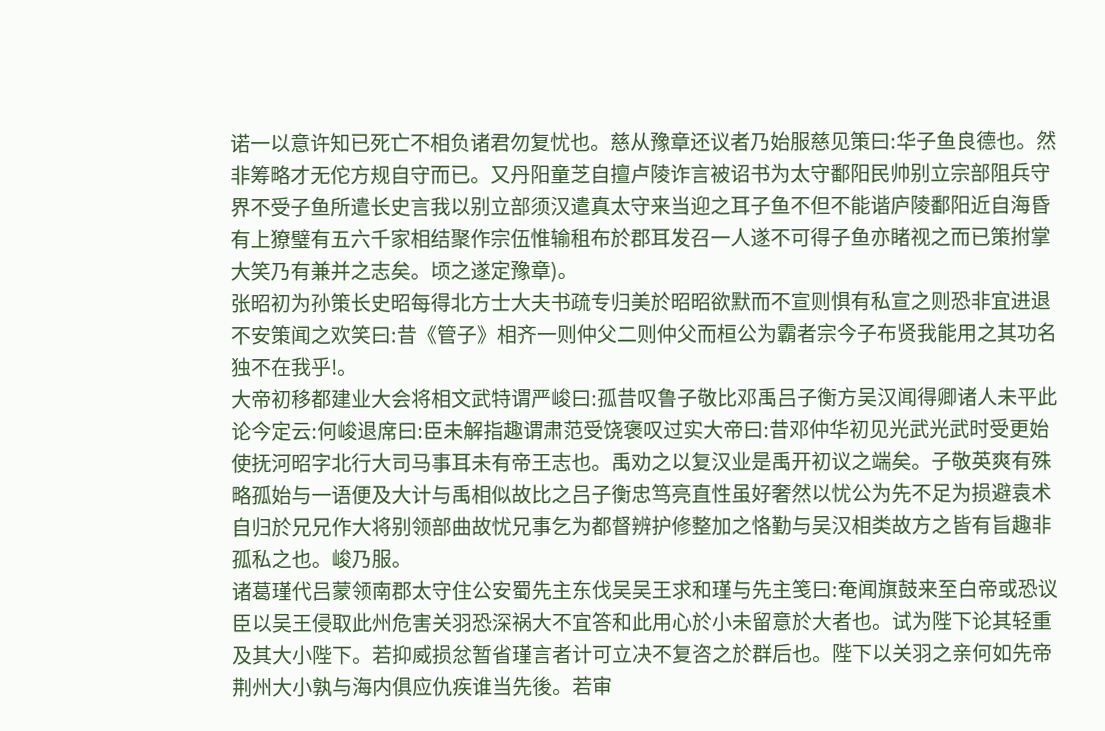诺一以意许知已死亡不相负诸君勿复忧也。慈从豫章还议者乃始服慈见策曰:华子鱼良德也。然非筹略才无佗方规自守而已。又丹阳童芝自擅卢陵诈言被诏书为太守鄱阳民帅别立宗部阻兵守界不受子鱼所遣长史言我以别立部须汉遣真太守来当迎之耳子鱼不但不能谐庐陵鄱阳近自海昏有上獠璧有五六千家相结聚作宗伍惟输租布於郡耳发召一人遂不可得子鱼亦睹视之而已策拊掌大笑乃有兼并之志矣。顷之遂定豫章)。
张昭初为孙策长史昭每得北方士大夫书疏专归美於昭昭欲默而不宣则惧有私宣之则恐非宜进退不安策闻之欢笑曰:昔《管子》相齐一则仲父二则仲父而桓公为霸者宗今子布贤我能用之其功名独不在我乎!。
大帝初移都建业大会将相文武特谓严峻曰:孤昔叹鲁子敬比邓禹吕子衡方吴汉闻得卿诸人未平此论今定云:何峻退席曰:臣未解指趣谓肃范受饶褒叹过实大帝曰:昔邓仲华初见光武光武时受更始使抚河昭字北行大司马事耳未有帝王志也。禹劝之以复汉业是禹开初议之端矣。子敬英爽有殊略孤始与一语便及大计与禹相似故比之吕子衡忠笃亮直性虽好奢然以忧公为先不足为损避袁术自归於兄兄作大将别领部曲故忧兄事乞为都督辨护修整加之恪勤与吴汉相类故方之皆有旨趣非孤私之也。峻乃服。
诸葛瑾代吕蒙领南郡太守住公安蜀先主东伐吴吴王求和瑾与先主笺曰:奄闻旗鼓来至白帝或恐议臣以吴王侵取此州危害关羽恐深祸大不宜答和此用心於小未留意於大者也。试为陛下论其轻重及其大小陛下。若抑威损忿暂省瑾言者计可立决不复咨之於群后也。陛下以关羽之亲何如先帝荆州大小孰与海内俱应仇疾谁当先後。若审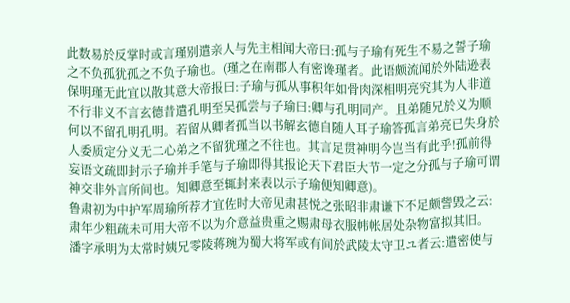此数易於反掌时或言瑾别遣亲人与先主相闻大帝曰:孤与子瑜有死生不易之誓子瑜之不负孤犹孤之不负子瑜也。(瑾之在南郡人有密谗瑾者。此语颇流闻於外陆逊表保明瑾无此宜以散其意大帝报曰:子瑜与孤从事积年如骨肉深相明亮究其为人非道不行非义不言玄德昔遣孔明至吴孤尝与子瑜曰:卿与孔明同产。且弟随兄於义为顺何以不留孔明孔明。若留从卿者孤当以书解玄德自随人耳子瑜答孤言弟亮已失身於人委质定分义无二心弟之不留犹瑾之不往也。其言足贯神明今岂当有此乎!孤前得妄语文疏即封示子瑜并手笔与子瑜即得其报论天下君臣大节一定之分孤与子瑜可谓神交非外言所间也。知卿意至辄封来表以示子瑜便知卿意)。
鲁肃初为中护军周瑜所荐才宜佐时大帝见肃甚悦之张昭非肃谦下不足颇訾毁之云:肃年少粗疏未可用大帝不以为介意益贵重之赐肃母衣服帏帐居处杂物富拟其旧。
潘字承明为太常时姨兄零陵蒋琬为蜀大将军或有间於武陵太守卫ユ者云:遣密使与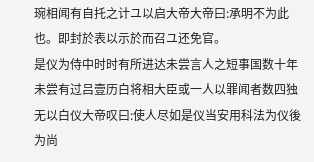琬相闻有自托之计ユ以启大帝大帝曰:承明不为此也。即封於表以示於而召ユ还免官。
是仪为侍中时时有所进达未尝言人之短事国数十年未尝有过吕壹历白将相大臣或一人以罪闻者数四独无以白仪大帝叹曰:使人尽如是仪当安用科法为仪後为尚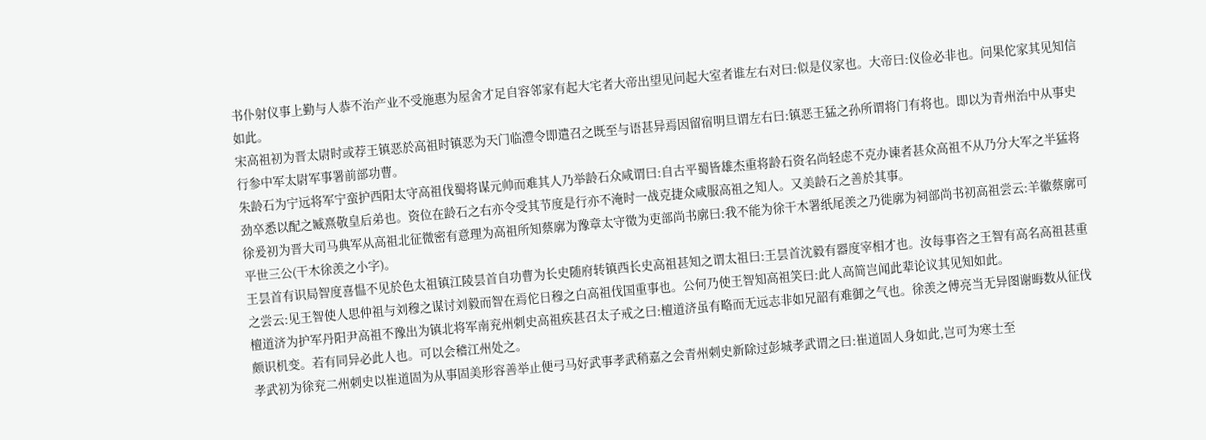书仆射仪事上勤与人恭不治产业不受施惠为屋舍才足自容邻家有起大宅者大帝出望见问起大室者谁左右对曰:似是仪家也。大帝曰:仪俭必非也。问果佗家其见知信如此。
宋高祖初为晋太尉时或荐王镇恶於高祖时镇恶为天门临澧令即遣召之既至与语甚异焉因留宿明旦谓左右曰:镇恶王猛之孙所谓将门有将也。即以为青州治中从事史行参中军太尉军事署前部功曹。
朱龄石为宁远将军宁蛮护西阳太守高祖伐蜀将谋元帅而难其人乃举龄石众咸谓曰:自古平蜀皆雄杰重将龄石资名尚轻虑不克办谏者甚众高祖不从乃分大军之半猛将劲卒悉以配之臧熹敬皇后弟也。资位在龄石之右亦令受其节度是行亦不淹时一战克捷众咸服高祖之知人。又美龄石之善於其事。
徐爰初为晋大司马典军从高祖北征微密有意理为高祖所知蔡廓为豫章太守徵为吏部尚书廓曰:我不能为徐干木署纸尾羡之乃徙廓为祠部尚书初高祖尝云:羊徽蔡廓可平世三公(干木徐羡之小字)。
王昙首有识局智度喜愠不见於色太祖镇江陵昙首自功曹为长史随府转镇西长史高祖甚知之谓太祖曰:王昙首沈毅有器度宰相才也。汝每事咨之王智有高名高祖甚重之尝云:见王智使人思仲祖与刘穆之谋讨刘毅而智在焉佗日穆之白高祖伐国重事也。公何乃使王智知高祖笑曰:此人高简岂闻此辈论议其见知如此。
檀道济为护军丹阳尹高祖不豫出为镇北将军南兖州刺史高祖疾甚召太子戒之曰:檀道济虽有略而无远志非如兄韶有难御之气也。徐羡之傅亮当无异图谢晦数从征伐颇识机变。若有同异必此人也。可以会稽江州处之。
孝武初为徐兖二州刺史以崔道固为从事固美形容善举止便弓马好武事孝武稍嘉之会青州刺史新除过彭城孝武谓之曰:崔道固人身如此,岂可为寒士至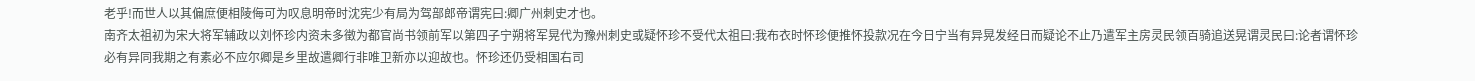老乎!而世人以其偏庶便相陵侮可为叹息明帝时沈宪少有局为驾部郎帝谓宪曰:卿广州刺史才也。
南齐太祖初为宋大将军辅政以刘怀珍内资未多徵为都官尚书领前军以第四子宁朔将军晃代为豫州刺史或疑怀珍不受代太祖曰:我布衣时怀珍便推怀投款况在今日宁当有异晃发经日而疑论不止乃遣军主房灵民领百骑追送晃谓灵民曰:论者谓怀珍必有异同我期之有素必不应尔卿是乡里故遣卿行非唯卫新亦以迎故也。怀珍还仍受相国右司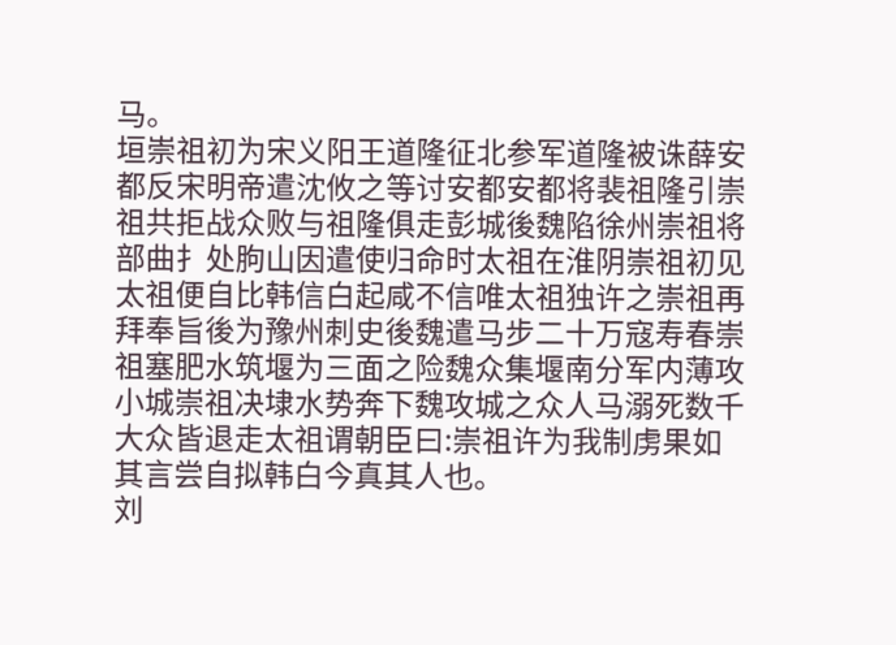马。
垣崇祖初为宋义阳王道隆征北参军道隆被诛薛安都反宋明帝遣沈攸之等讨安都安都将裴祖隆引崇祖共拒战众败与祖隆俱走彭城後魏陷徐州崇祖将部曲扌处朐山因遣使归命时太祖在淮阴崇祖初见太祖便自比韩信白起咸不信唯太祖独许之崇祖再拜奉旨後为豫州刺史後魏遣马步二十万寇寿春崇祖塞肥水筑堰为三面之险魏众集堰南分军内薄攻小城崇祖决埭水势奔下魏攻城之众人马溺死数千大众皆退走太祖谓朝臣曰:崇祖许为我制虏果如其言尝自拟韩白今真其人也。
刘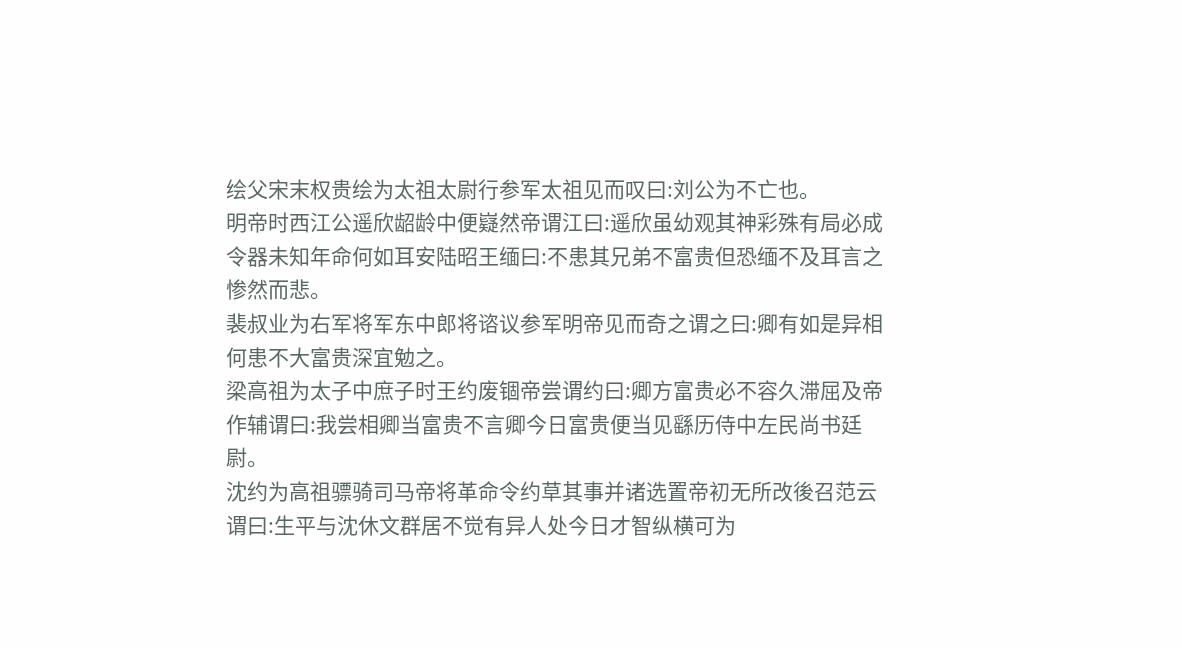绘父宋末权贵绘为太祖太尉行参军太祖见而叹曰:刘公为不亡也。
明帝时西江公遥欣龆龄中便嶷然帝谓江曰:遥欣虽幼观其神彩殊有局必成令器未知年命何如耳安陆昭王缅曰:不患其兄弟不富贵但恐缅不及耳言之惨然而悲。
裴叔业为右军将军东中郎将谘议参军明帝见而奇之谓之曰:卿有如是异相何患不大富贵深宜勉之。
梁高祖为太子中庶子时王约废锢帝尝谓约曰:卿方富贵必不容久滞屈及帝作辅谓曰:我尝相卿当富贵不言卿今日富贵便当见繇历侍中左民尚书廷尉。
沈约为高祖骠骑司马帝将革命令约草其事并诸选置帝初无所改後召范云 谓曰:生平与沈休文群居不觉有异人处今日才智纵横可为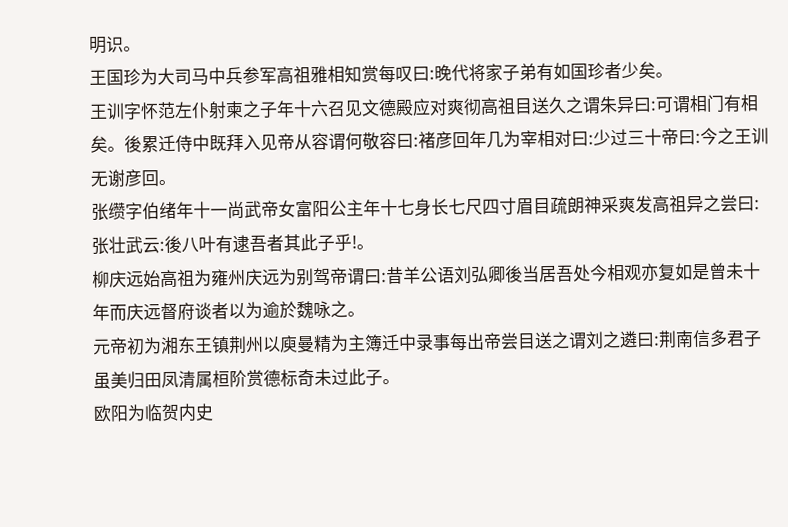明识。
王国珍为大司马中兵参军高祖雅相知赏每叹曰:晚代将家子弟有如国珍者少矣。
王训字怀范左仆射柬之子年十六召见文德殿应对爽彻高祖目送久之谓朱异曰:可谓相门有相矣。後累迁侍中既拜入见帝从容谓何敬容曰:褚彦回年几为宰相对曰:少过三十帝曰:今之王训无谢彦回。
张缵字伯绪年十一尚武帝女富阳公主年十七身长七尺四寸眉目疏朗神采爽发高祖异之尝曰:张壮武云:後八叶有逮吾者其此子乎!。
柳庆远始高祖为雍州庆远为别驾帝谓曰:昔羊公语刘弘卿後当居吾处今相观亦复如是曾未十年而庆远督府谈者以为逾於魏咏之。
元帝初为湘东王镇荆州以庾曼精为主簿迁中录事每出帝尝目送之谓刘之遴曰:荆南信多君子虽美归田凤清属桓阶赏德标奇未过此子。
欧阳为临贺内史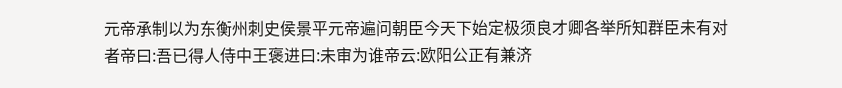元帝承制以为东衡州刺史侯景平元帝遍问朝臣今天下始定极须良才卿各举所知群臣未有对者帝曰:吾已得人侍中王褒进曰:未审为谁帝云:欧阳公正有兼济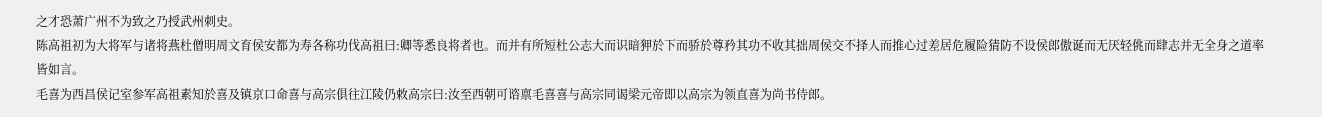之才恐萧广州不为致之乃授武州刺史。
陈高祖初为大将军与诸将燕杜僧明周文育侯安都为寿各称功伐高祖曰:卿等悉良将者也。而并有所短杜公志大而识暗狎於下而骄於尊矜其功不收其拙周侯交不择人而推心过差居危履险猜防不设侯郎傲诞而无厌轻佻而肆志并无全身之道率皆如言。
毛喜为西昌侯记室参军高祖素知於喜及镇京口命喜与高宗俱往江陵仍敕高宗曰:汝至西朝可谘禀毛喜喜与高宗同谒梁元帝即以高宗为领直喜为尚书侍郎。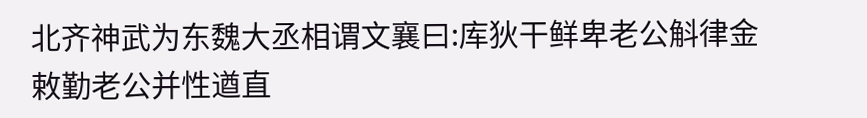北齐神武为东魏大丞相谓文襄曰:库狄干鲜卑老公斛律金敕勤老公并性遒直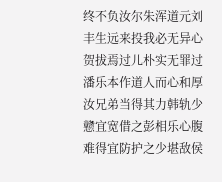终不负汝尔朱浑道元刘丰生远来投我必无异心贺拔焉过儿朴实无罪过潘乐本作道人而心和厚汝兄弟当得其力韩轨少戆宜宽借之彭相乐心腹难得宜防护之少堪敌侯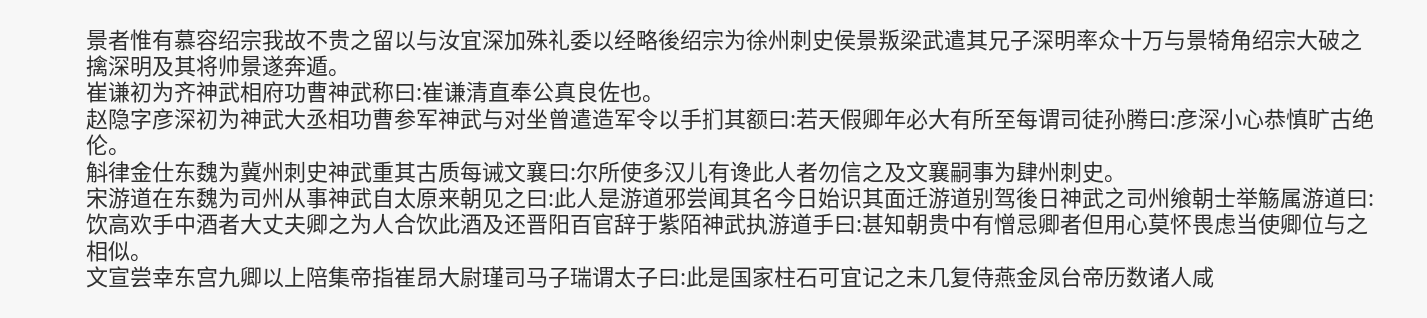景者惟有慕容绍宗我故不贵之留以与汝宜深加殊礼委以经略後绍宗为徐州刺史侯景叛梁武遣其兄子深明率众十万与景犄角绍宗大破之擒深明及其将帅景遂奔遁。
崔谦初为齐神武相府功曹神武称曰:崔谦清直奉公真良佐也。
赵隐字彦深初为神武大丞相功曹参军神武与对坐曾遣造军令以手扪其额曰:若天假卿年必大有所至每谓司徒孙腾曰:彦深小心恭慎旷古绝伦。
斛律金仕东魏为冀州刺史神武重其古质每诫文襄曰:尔所使多汉儿有谗此人者勿信之及文襄嗣事为肆州刺史。
宋游道在东魏为司州从事神武自太原来朝见之曰:此人是游道邪尝闻其名今日始识其面迁游道别驾後日神武之司州飨朝士举觞属游道曰:饮高欢手中酒者大丈夫卿之为人合饮此酒及还晋阳百官辞于紫陌神武执游道手曰:甚知朝贵中有憎忌卿者但用心莫怀畏虑当使卿位与之相似。
文宣尝幸东宫九卿以上陪集帝指崔昂大尉瑾司马子瑞谓太子曰:此是国家柱石可宜记之未几复侍燕金凤台帝历数诸人咸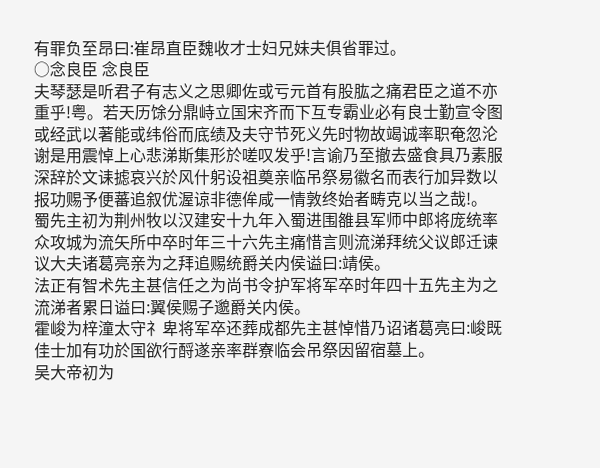有罪负至昂曰:崔昂直臣魏收才士妇兄妹夫俱省罪过。
○念良臣 念良臣
夫琴瑟是听君子有志义之思卿佐或亏元首有股肱之痛君臣之道不亦重乎!粤。若天历馀分鼎峙立国宋齐而下互专霸业必有良士勤宣令图或经武以著能或纬俗而底绩及夫守节死义先时物故竭诚率职奄忽沦谢是用震悼上心悲涕斯集形於嗟叹发乎!言谕乃至撤去盛食具乃素服深辞於文诔摅哀兴於风什躬设祖奠亲临吊祭易徽名而表行加异数以报功赐予便蕃追叙优渥谅非德侔咸一情敦终始者畴克以当之哉!。
蜀先主初为荆州牧以汉建安十九年入蜀进围雒县军师中郎将庞统率众攻城为流矢所中卒时年三十六先主痛惜言则流涕拜统父议郎迁谏议大夫诸葛亮亲为之拜追赐统爵关内侯谥曰:靖侯。
法正有智术先主甚信任之为尚书令护军将军卒时年四十五先主为之流涕者累日谥曰:翼侯赐子邈爵关内侯。
霍峻为梓潼太守礻卑将军卒还葬成都先主甚悼惜乃诏诸葛亮曰:峻既佳士加有功於国欲行酹遂亲率群寮临会吊祭因留宿墓上。
吴大帝初为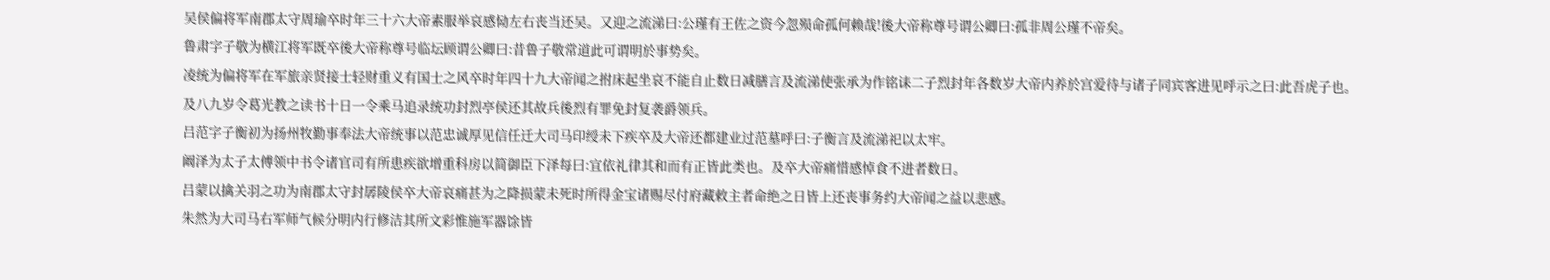吴侯偏将军南郡太守周瑜卒时年三十六大帝素服举哀感恸左右丧当还吴。又迎之流涕曰:公瑾有王佐之资今忽殒命孤何赖哉!後大帝称尊号谓公卿曰:孤非周公瑾不帝矣。
鲁肃字子敬为横江将军既卒後大帝称尊号临坛顾谓公卿曰:昔鲁子敬常道此可谓明於事势矣。
凌统为偏将军在军旅亲贤接士轻财重义有国士之风卒时年四十九大帝闻之拊床起坐哀不能自止数日减膳言及流涕使张承为作铭诔二子烈封年各数岁大帝内养於宫爱待与诸子同宾客进见呼示之曰:此吾虎子也。及八九岁令葛光教之读书十日一令乘马追录统功封烈亭侯还其故兵後烈有罪免封复袭爵领兵。
吕范字子衡初为扬州牧勤事奉法大帝统事以范忠诚厚见信任迁大司马印绶未下疾卒及大帝还都建业过范墓呼曰:子衡言及流涕祀以太牢。
阚泽为太子太傅领中书令诸官司有所患疾欲增重科房以简御臣下泽每曰:宜依礼律其和而有正皆此类也。及卒大帝痛惜感悼食不进者数日。
吕蒙以擒关羽之功为南郡太守封孱陵侯卒大帝哀痛甚为之降损蒙未死时所得金宝诸赐尽付府藏敕主者命绝之日皆上还丧事务约大帝闻之益以悲感。
朱然为大司马右军师气候分明内行修洁其所文彩惟施军器馀皆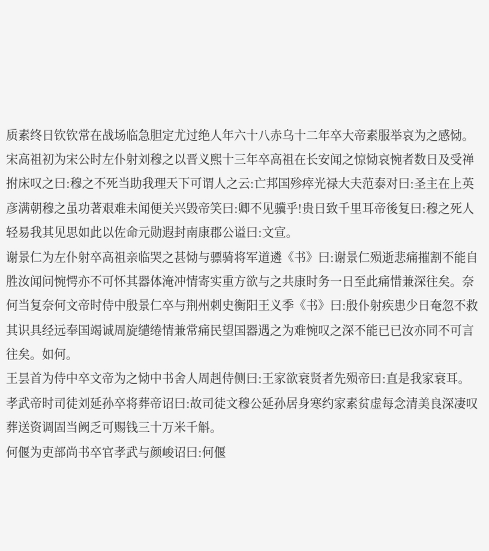质素终日钦钦常在战场临急胆定尤过绝人年六十八赤乌十二年卒大帝素服举哀为之感恸。
宋高祖初为宋公时左仆射刘穆之以晋义熙十三年卒高祖在长安闻之惊恸哀惋者数日及受禅拊床叹之曰:穆之不死当助我理天下可谓人之云:亡邦国殄瘁光禄大夫范泰对曰:圣主在上英彦满朝穆之虽功著艰难未闻便关兴毁帝笑曰:卿不见骥乎!贵日致千里耳帝後复曰:穆之死人轻易我其见思如此以佐命元勋遐封南康郡公谥曰:文宣。
谢景仁为左仆射卒高祖亲临哭之甚恸与骠骑将军道遴《书》曰:谢景仁殒逝悲痛摧割不能自胜汝闻问惋愕亦不可怀其器体淹冲情寄实重方欲与之共康时务一日至此痛惜兼深往矣。奈何当复奈何文帝时侍中殷景仁卒与荆州刺史衡阳王义季《书》曰:殷仆射疾患少日奄忽不救其识具经远奉国竭诚周旋缱绻情兼常痛民望国器遇之为难惋叹之深不能已已汝亦同不可言往矣。如何。
王昙首为侍中卒文帝为之恸中书舍人周赳侍侧曰:王家欲衰贤者先殒帝曰:直是我家衰耳。
孝武帝时司徒刘延孙卒将葬帝诏曰:故司徒文穆公延孙居身寒约家素贫虚每念清美良深凄叹葬送资调固当阙乏可赐钱三十万米千斛。
何偃为吏部尚书卒官孝武与颜峻诏曰:何偃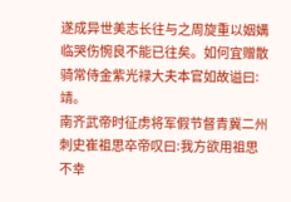遂成异世美志长往与之周旋重以姻媾临哭伤惋良不能已往矣。如何宜赠散骑常侍金紫光禄大夫本官如故谥曰:靖。
南齐武帝时征虏将军假节督青冀二州刺史崔祖思卒帝叹曰:我方欲用祖思不幸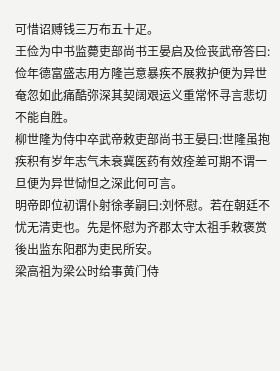可惜诏赙钱三万布五十疋。
王俭为中书监薨吏部尚书王晏启及俭丧武帝答曰:俭年德富盛志用方隆岂意暴疾不展救护便为异世奄忽如此痛酷弥深其契阔艰运义重常怀寻言悲切不能自胜。
柳世隆为侍中卒武帝敕吏部尚书王晏曰:世隆虽抱疾积有岁年志气未衰冀医药有效痊差可期不谓一旦便为异世恸怛之深此何可言。
明帝即位初谓仆射徐孝嗣曰:刘怀慰。若在朝廷不忧无清吏也。先是怀慰为齐郡太守太祖手敕褒赏後出监东阳郡为吏民所安。
梁高祖为梁公时给事黄门侍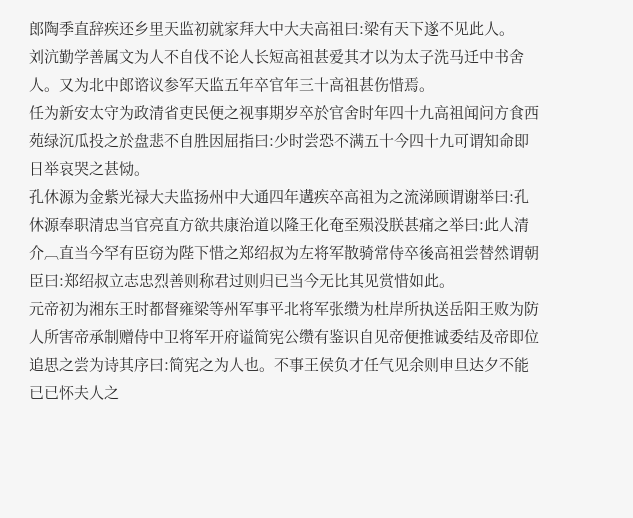郎陶季直辞疾还乡里天监初就家拜大中大夫高祖曰:梁有天下遂不见此人。
刘沆勤学善属文为人不自伐不论人长短高祖甚爱其才以为太子洗马迁中书舍人。又为北中郎谘议参军天监五年卒官年三十高祖甚伤惜焉。
任为新安太守为政清省吏民便之视事期岁卒於官舍时年四十九高祖闻问方食西苑绿沉瓜投之於盘悲不自胜因屈指曰:少时尝恐不满五十今四十九可谓知命即日举哀哭之甚恸。
孔休源为金紫光禄大夫监扬州中大通四年遘疾卒高祖为之流涕顾谓谢举曰:孔休源奉职清忠当官亮直方欲共康治道以隆王化奄至殒没朕甚痛之举曰:此人清介︹直当今罕有臣窃为陛下惜之郑绍叔为左将军散骑常侍卒後高祖尝替然谓朝臣曰:郑绍叔立志忠烈善则称君过则归已当今无比其见赏惜如此。
元帝初为湘东王时都督雍梁等州军事平北将军张缵为杜岸所执送岳阳王败为防人所害帝承制赠侍中卫将军开府谥简宪公缵有鉴识自见帝便推诚委结及帝即位追思之尝为诗其序曰:简宪之为人也。不事王侯负才任气见余则申旦达夕不能已已怀夫人之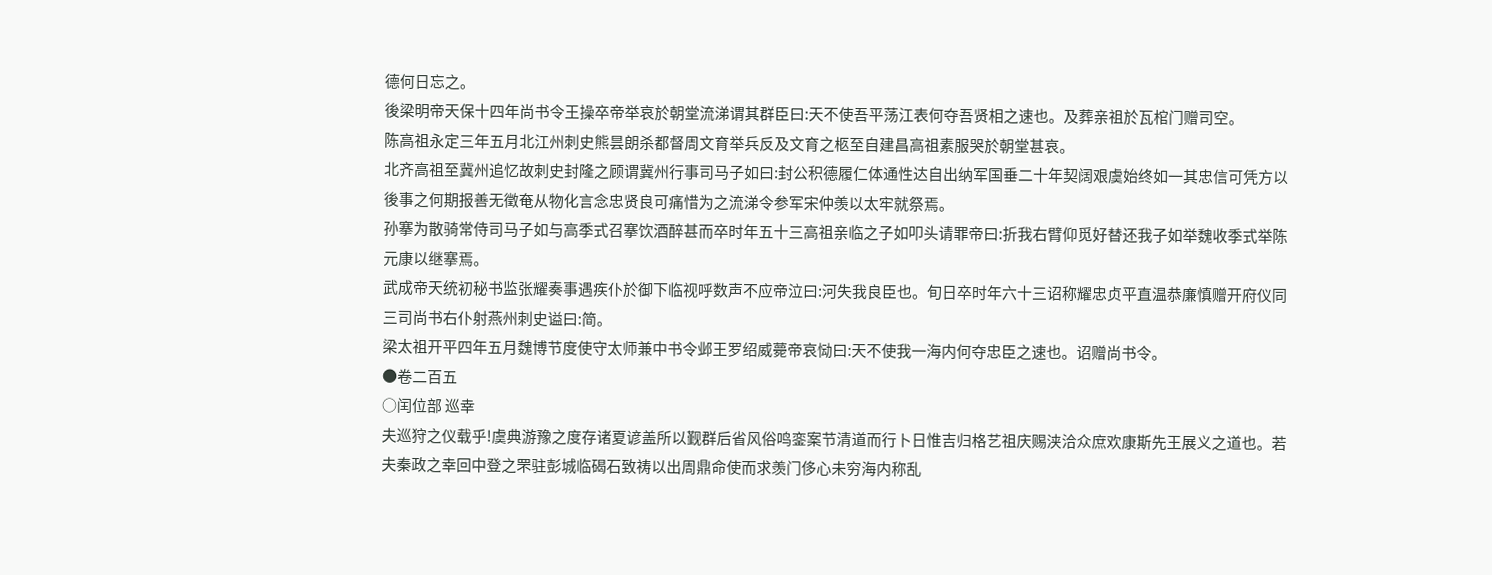德何日忘之。
後梁明帝天保十四年尚书令王操卒帝举哀於朝堂流涕谓其群臣曰:天不使吾平荡江表何夺吾贤相之速也。及葬亲祖於瓦棺门赠司空。
陈高祖永定三年五月北江州刺史熊昙朗杀都督周文育举兵反及文育之柩至自建昌高祖素服哭於朝堂甚哀。
北齐高祖至冀州追忆故刺史封隆之顾谓冀州行事司马子如曰:封公积德履仁体通性达自出纳军国垂二十年契阔艰虞始终如一其忠信可凭方以後事之何期报善无徵奄从物化言念忠贤良可痛惜为之流涕令参军宋仲羡以太牢就祭焉。
孙搴为散骑常侍司马子如与高季式召搴饮酒醉甚而卒时年五十三高祖亲临之子如叩头请罪帝曰:折我右臂仰觅好替还我子如举魏收季式举陈元康以继搴焉。
武成帝天统初秘书监张耀奏事遇疾仆於御下临视呼数声不应帝泣曰:河失我良臣也。旬日卒时年六十三诏称耀忠贞平直温恭廉慎赠开府仪同三司尚书右仆射燕州刺史谥曰:简。
梁太祖开平四年五月魏博节度使守太师兼中书令邺王罗绍威薨帝哀恸曰:天不使我一海内何夺忠臣之速也。诏赠尚书令。
●卷二百五
○闰位部 巡幸
夫巡狩之仪载乎!虞典游豫之度存诸夏谚盖所以觐群后省风俗鸣銮案节清道而行卜日惟吉归格艺祖庆赐浃洽众庶欢康斯先王展义之道也。若夫秦政之幸回中登之罘驻彭城临碣石致祷以出周鼎命使而求羡门侈心未穷海内称乱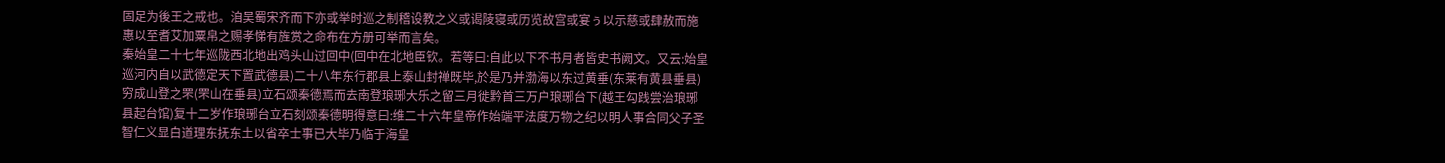固足为後王之戒也。洎吴蜀宋齐而下亦或举时巡之制稽设教之义或谒陵寝或历览故宫或宴ぅ以示慈或肆赦而施惠以至耆艾加粟帛之赐孝悌有旌赏之命布在方册可举而言矣。
秦始皇二十七年巡陇西北地出鸡头山过回中(回中在北地臣钦。若等曰:自此以下不书月者皆史书阙文。又云:始皇巡河内自以武德定天下置武德县)二十八年东行郡县上泰山封禅既毕,於是乃并渤海以东过黄垂(东莱有黄县垂县)穷成山登之罘(罘山在垂县)立石颂秦德焉而去南登琅琊大乐之留三月徙黔首三万户琅琊台下(越王勾践尝治琅琊县起台馆)复十二岁作琅琊台立石刻颂秦德明得意曰:维二十六年皇帝作始端平法度万物之纪以明人事合同父子圣智仁义显白道理东抚东土以省卒士事已大毕乃临于海皇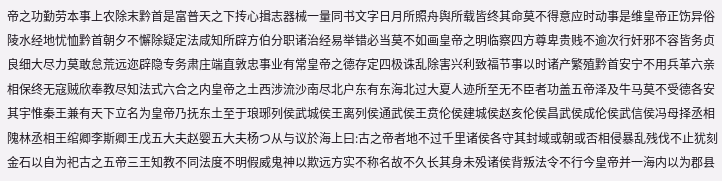帝之功勤劳本事上农除末黔首是富普天之下抟心揖志器械一量同书文字日月所照舟舆所载皆终其命莫不得意应时动事是维皇帝正饬异俗陵水经地忧恤黔首朝夕不懈除疑定法咸知所辟方伯分职诸治经易举错必当莫不如画皇帝之明临察四方尊卑贵贱不逾次行奸邪不容皆务贞良细大尽力莫敢怠荒远迩辟隐专务肃庄端直敦忠事业有常皇帝之德存定四极诛乱除害兴利致福节事以时诸产繁殖黔首安宁不用兵革六亲相保终无寇贼欣奉教尽知法式六合之内皇帝之土西涉流沙南尽北户东有东海北过大夏人迹所至无不臣者功盖五帝泽及牛马莫不受德各安其宇惟秦王兼有天下立名为皇帝乃抚东土至于琅琊列侯武城侯王离列侯通武侯王贲伦侯建城侯赵亥伦侯昌武侯成伦侯武信侯冯母择丞相隗林丞相王绾卿李斯卿王戊五大夫赵婴五大夫杨つ从与议於海上曰:古之帝者地不过千里诸侯各守其封域或朝或否相侵暴乱残伐不止犹刻金石以自为祀古之五帝三王知教不同法度不明假威鬼神以欺远方实不称名故不久长其身未殁诸侯背叛法令不行今皇帝并一海内以为郡县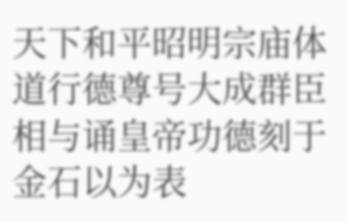天下和平昭明宗庙体道行德尊号大成群臣相与诵皇帝功德刻于金石以为表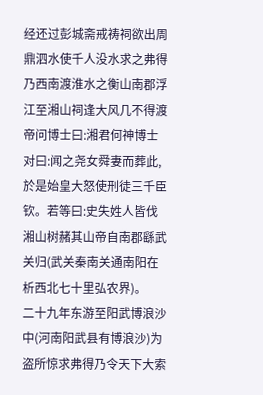经还过彭城斋戒祷祠欲出周鼎泗水使千人没水求之弗得乃西南渡淮水之衡山南郡浮江至湘山祠逢大风几不得渡帝问博士曰:湘君何神博士对曰:闻之尧女舜妻而葬此,於是始皇大怒使刑徒三千臣钦。若等曰:史失姓人皆伐湘山树赭其山帝自南郡繇武关归(武关秦南关通南阳在析西北七十里弘农界)。
二十九年东游至阳武博浪沙中(河南阳武县有博浪沙)为盗所惊求弗得乃令天下大索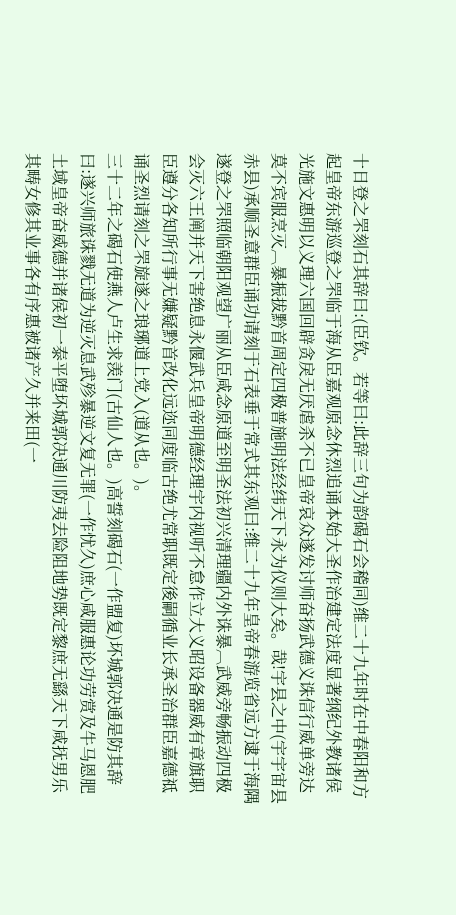十日登之罘刻石其辞曰:(臣钦。若等曰:此辞三句为韵碣石会稽同)维二十九年时在中春阳和方起皇帝东游巡登之罘临于海从臣嘉观原念休烈追诵本始大圣作治建定法度显著纲纪外教诸侯光施文惠明以义理六国回辟贪戾无厌虐杀不已皇帝哀众遂发讨师奋扬武德义诛信行威单旁达莫不宾服烹灭︹暴振拔黔首周定四极普施明法经纬天下永为仪则大矣。哉!宇县之中(宇宇宙县赤县)承顺圣意群臣诵功请刻于石表垂于常式其东观曰:维二十九年皇帝春游览省远方逮于海隅遂登之罘照临朝阳观望广丽从臣咸念原道至明圣法初兴清理疆内外诛暴︹武威旁畅振动四极会灭六王阐并天下害绝息永偃武兵皇帝明德经理宇内视听不怠作立大义昭设备器威有章旗职臣遵分各知所行事无嫌疑黔首改化远迩同度临古绝尤常职既定後嗣循业长承圣治群臣嘉德祗诵圣烈请刻之罘旋遂之琅琊道上党入(道从也。)。
三十二年之碣石使燕人卢生求羡门(古仙人也。)高誓刻碣石(一作盟复)坏城郭决通是防其辞曰:遂兴师旅诛戮无道为逆灭息武殄暴逆文复无罪(一作忧久)庶心咸服惠论功劳赏及牛马恩肥土域皇帝奋威德并诸侯初一泰平堕坏城郭决通川防夷去险阻地势既定黎庶无繇天下咸抚男乐其畴女修其业事各有序惠被诸产久并来田(一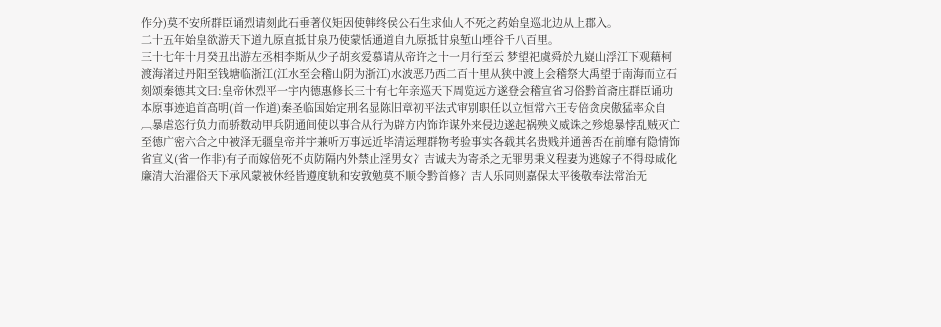作分)莫不安所群臣诵烈请刻此石垂著仪矩因使韩终侯公石生求仙人不死之药始皇巡北边从上郡入。
二十五年始皇欲游天下道九原直抵甘泉乃使蒙恬通道自九原抵甘泉堑山堙谷千八百里。
三十七年十月癸丑出游左丞相李斯从少子胡亥爱慕请从帝许之十一月行至云 梦望祀虞舜於九嶷山浮江下观藉柯渡海渚过丹阳至钱塘临浙江(江水至会稽山阴为浙江)水波恶乃西二百十里从狭中渡上会稽祭大禹望于南海而立石刻颂秦德其文曰:皇帝休烈平一宇内德惠修长三十有七年亲巡天下周览远方遂登会稽宣省习俗黔首斋庄群臣诵功本原事迹追首高明(首一作道)秦圣临国始定刑名显陈旧章初平法式审别职任以立恒常六王专倍贪戾傲猛率众自︹暴虐恣行负力而骄数动甲兵阴通间使以事合从行为辟方内饰诈谋外来侵边遂起祸殃义威诛之殄熄暴悖乱贼灭亡至德广密六合之中被泽无疆皇帝并宇兼听万事远近毕清运理群物考验事实各载其名贵贱并通善否在前靡有隐情饰省宣义(省一作非)有子而嫁倍死不贞防隔内外禁止淫男女冫吉诚夫为寄杀之无罪男秉义程妻为逃嫁子不得母咸化廉清大治濯俗天下承风蒙被休经皆遵度轨和安敦勉莫不顺令黔首修冫吉人乐同则嘉保太平後敬奉法常治无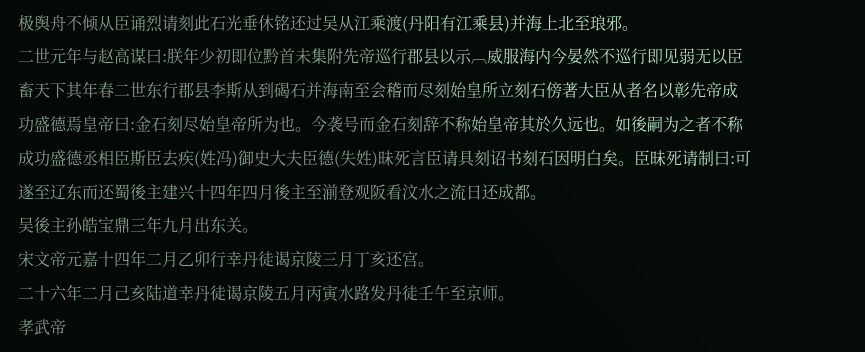极舆舟不倾从臣诵烈请刻此石光垂休铭还过吴从江乘渡(丹阳有江乘县)并海上北至琅邪。
二世元年与赵高谋曰:朕年少初即位黔首未集附先帝巡行郡县以示︹威服海内今晏然不巡行即见弱无以臣畜天下其年春二世东行郡县李斯从到碣石并海南至会稽而尽刻始皇所立刻石傍著大臣从者名以彰先帝成功盛德焉皇帝曰:金石刻尽始皇帝所为也。今袭号而金石刻辞不称始皇帝其於久远也。如後嗣为之者不称成功盛德丞相臣斯臣去疾(姓冯)御史大夫臣德(失姓)昧死言臣请具刻诏书刻石因明白矣。臣昧死请制曰:可遂至辽东而还蜀後主建兴十四年四月後主至湔登观阪看汶水之流日还成都。
吴後主孙皓宝鼎三年九月出东关。
宋文帝元嘉十四年二月乙卯行幸丹徒谒京陵三月丁亥还宫。
二十六年二月己亥陆道幸丹徒谒京陵五月丙寅水路发丹徒壬午至京师。
孝武帝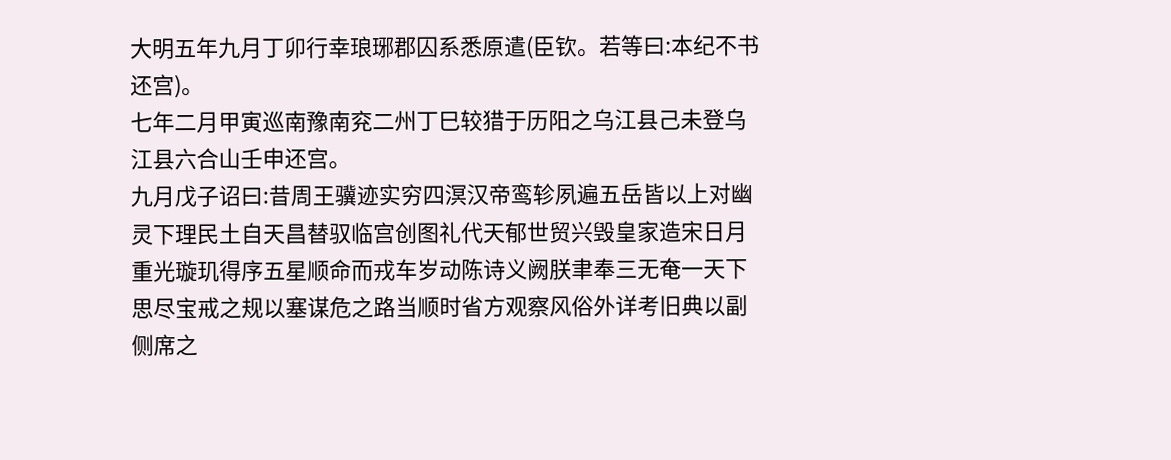大明五年九月丁卯行幸琅琊郡囚系悉原遣(臣钦。若等曰:本纪不书还宫)。
七年二月甲寅巡南豫南兖二州丁巳较猎于历阳之乌江县己未登乌江县六合山壬申还宫。
九月戊子诏曰:昔周王骥迹实穷四溟汉帝鸾轸夙遍五岳皆以上对幽灵下理民土自天昌替驭临宫创图礼代天郁世贸兴毁皇家造宋日月重光璇玑得序五星顺命而戎车岁动陈诗义阙朕聿奉三无奄一天下思尽宝戒之规以塞谋危之路当顺时省方观察风俗外详考旧典以副侧席之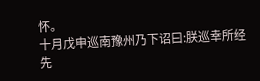怀。
十月戊申巡南豫州乃下诏曰:朕巡幸所经先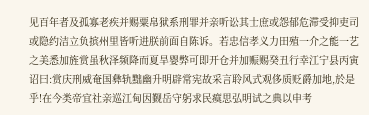见百年者及孤寡老疾并赐粟帛狱系刑罪并亲听讼其士庶或怨郁危滞受抑吏司或隐约洁立负摈州里皆听进朕前面自陈诉。若忠信孝义力田殖一介之能一艺之美悉加旌赏虽秋泽频降而夏旱婴弊可即开仓并加赈赐癸丑行幸江宁县丙寅诏曰:赏庆刑威奄国彝轨黜幽升明辟常宪故采言聆风式观侈质贬爵加地,於是乎!在今类帝宜社亲巡江甸因觐岳守躬求民瘼思弘明试之典以申考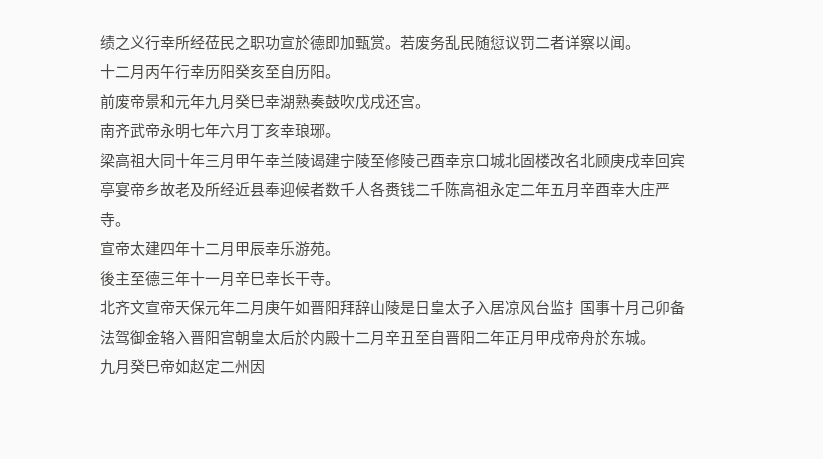绩之义行幸所经莅民之职功宣於德即加甄赏。若废务乱民随愆议罚二者详察以闻。
十二月丙午行幸历阳癸亥至自历阳。
前废帝景和元年九月癸巳幸湖熟奏鼓吹戊戌还宫。
南齐武帝永明七年六月丁亥幸琅琊。
梁高祖大同十年三月甲午幸兰陵谒建宁陵至修陵己酉幸京口城北固楼改名北顾庚戌幸回宾亭宴帝乡故老及所经近县奉迎候者数千人各赉钱二千陈高祖永定二年五月辛酉幸大庄严寺。
宣帝太建四年十二月甲辰幸乐游苑。
後主至德三年十一月辛巳幸长干寺。
北齐文宣帝天保元年二月庚午如晋阳拜辞山陵是日皇太子入居凉风台监扌国事十月己卯备法驾御金辂入晋阳宫朝皇太后於内殿十二月辛丑至自晋阳二年正月甲戌帝舟於东城。
九月癸巳帝如赵定二州因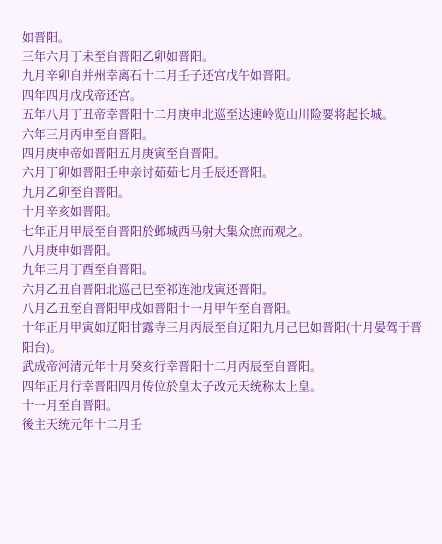如晋阳。
三年六月丁未至自晋阳乙卯如晋阳。
九月辛卯自并州幸离石十二月壬子还宫戊午如晋阳。
四年四月戊戌帝还宫。
五年八月丁丑帝幸晋阳十二月庚申北巡至达速岭览山川险要将起长城。
六年三月丙申至自晋阳。
四月庚申帝如晋阳五月庚寅至自晋阳。
六月丁卯如晋阳壬申亲讨茹茹七月壬辰还晋阳。
九月乙卯至自晋阳。
十月辛亥如晋阳。
七年正月甲辰至自晋阳於邺城西马射大集众庶而观之。
八月庚申如晋阳。
九年三月丁酉至自晋阳。
六月乙丑自晋阳北巡己巳至祁连池戊寅还晋阳。
八月乙丑至自晋阳甲戌如晋阳十一月甲午至自晋阳。
十年正月甲寅如辽阳甘露寺三月丙辰至自辽阳九月己巳如晋阳(十月晏驾于晋阳台)。
武成帝河清元年十月癸亥行幸晋阳十二月丙辰至自晋阳。
四年正月行幸晋阳四月传位於皇太子改元天统称太上皇。
十一月至自晋阳。
後主天统元年十二月壬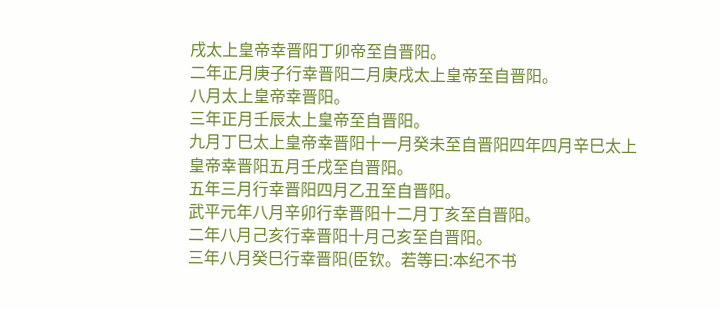戌太上皇帝幸晋阳丁卯帝至自晋阳。
二年正月庚子行幸晋阳二月庚戌太上皇帝至自晋阳。
八月太上皇帝幸晋阳。
三年正月壬辰太上皇帝至自晋阳。
九月丁巳太上皇帝幸晋阳十一月癸未至自晋阳四年四月辛巳太上皇帝幸晋阳五月壬戌至自晋阳。
五年三月行幸晋阳四月乙丑至自晋阳。
武平元年八月辛卯行幸晋阳十二月丁亥至自晋阳。
二年八月己亥行幸晋阳十月己亥至自晋阳。
三年八月癸巳行幸晋阳(臣钦。若等曰:本纪不书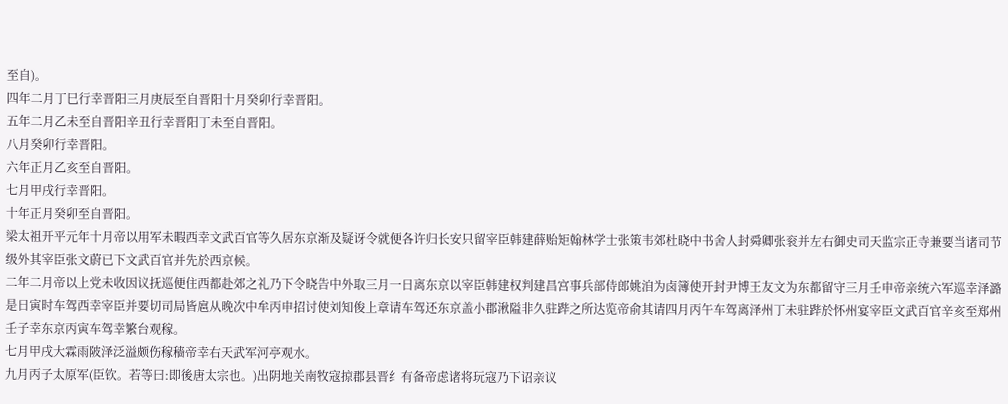至自)。
四年二月丁巳行幸晋阳三月庚辰至自晋阳十月癸卯行幸晋阳。
五年二月乙未至自晋阳辛丑行幸晋阳丁未至自晋阳。
八月癸卯行幸晋阳。
六年正月乙亥至自晋阳。
七月甲戌行幸晋阳。
十年正月癸卯至自晋阳。
梁太祖开平元年十月帝以用军未暇西幸文武百官等久居东京渐及疑讶令就便各许归长安只留宰臣韩建薛贻矩翰林学士张策韦郊杜晓中书舍人封舜卿张衮并左右御史司天监宗正寺兼要当诸司节级外其宰臣张文蔚已下文武百官并先於西京候。
二年二月帝以上党未收因议抚巡便住西都赴郊之礼乃下令晓告中外取三月一日离东京以宰臣韩建权判建昌宫事兵部侍郎姚洎为卤簿使开封尹博王友文为东都留守三月壬申帝亲统六军巡幸泽潞是日寅时车驾西幸宰臣并要切司局皆扈从晚次中牟丙申招讨使刘知俊上章请车驾还东京盖小郡湫隘非久驻跸之所达览帝俞其请四月丙午车驾离泽州丁未驻跸於怀州宴宰臣文武百官辛亥至郑州壬子幸东京丙寅车驾幸繁台观稼。
七月甲戌大霖雨陂泽泛溢颇伤稼穑帝幸右天武军河亭观水。
九月丙子太原军(臣钦。若等曰:即後唐太宗也。)出阴地关南牧寇掠郡县晋纟有备帝虑诸将玩寇乃下诏亲议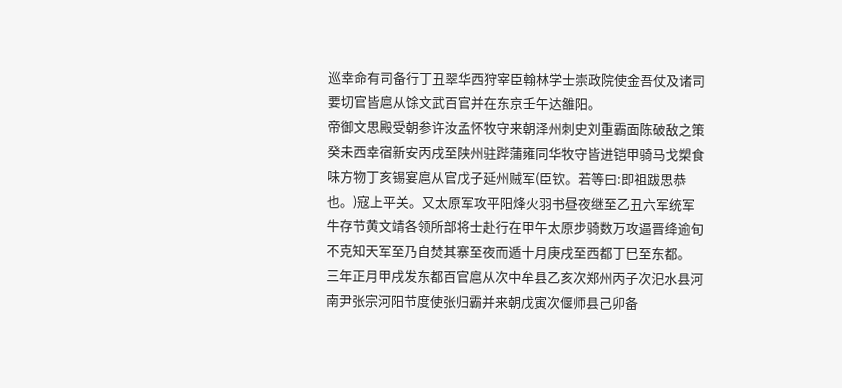巡幸命有司备行丁丑翠华西狩宰臣翰林学士崇政院使金吾仗及诸司要切官皆扈从馀文武百官并在东京壬午达雒阳。
帝御文思殿受朝参许汝孟怀牧守来朝泽州刺史刘重霸面陈破敌之策癸未西幸宿新安丙戌至陕州驻跸蒲雍同华牧守皆进铠甲骑马戈槊食味方物丁亥锡宴扈从官戊子延州贼军(臣钦。若等曰:即祖跋思恭也。)寇上平关。又太原军攻平阳烽火羽书昼夜继至乙丑六军统军牛存节黄文靖各领所部将士赴行在甲午太原步骑数万攻逼晋绛逾旬不克知天军至乃自焚其寨至夜而遁十月庚戌至西都丁巳至东都。
三年正月甲戌发东都百官扈从次中牟县乙亥次郑州丙子次汜水县河南尹张宗河阳节度使张归霸并来朝戊寅次偃师县己卯备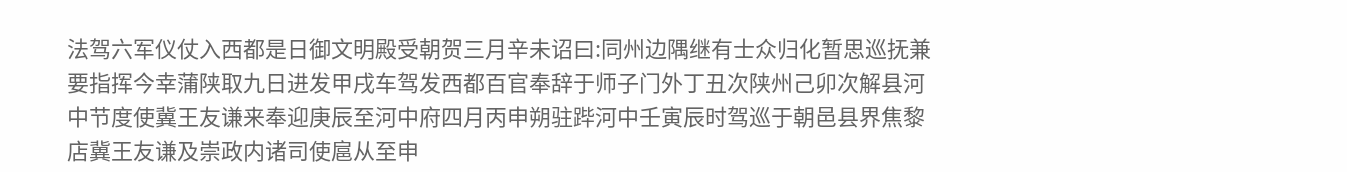法驾六军仪仗入西都是日御文明殿受朝贺三月辛未诏曰:同州边隅继有士众归化暂思巡抚兼要指挥今幸蒲陕取九日进发甲戌车驾发西都百官奉辞于师子门外丁丑次陕州己卯次解县河中节度使冀王友谦来奉迎庚辰至河中府四月丙申朔驻跸河中壬寅辰时驾巡于朝邑县界焦黎店冀王友谦及崇政内诸司使扈从至申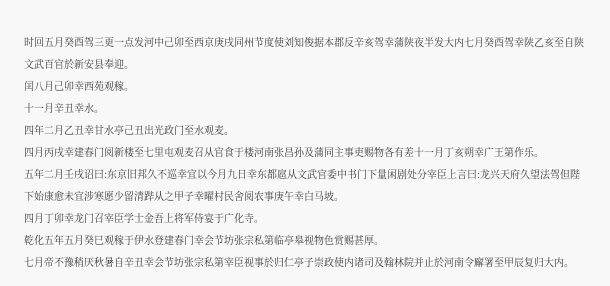时回五月癸酉驾三更一点发河中己卯至西京庚戌同州节度使刘知俊据本郡反辛亥驾幸蒲陕夜半发大内七月癸酉驾幸陕乙亥至自陕文武百官於新安县奉迎。
闰八月己卯幸西苑观稼。
十一月辛丑幸水。
四年二月乙丑幸甘水亭己丑出光政门至水观麦。
四月丙戌幸建春门阅新楼至七里屯观麦召从官食于楼河南张昌孙及蒲同主事吏赐物各有差十一月丁亥朔幸广王第作乐。
五年二月壬戌诏曰:东京旧邦久不巡幸宜以今月九日幸东都扈从文武官委中书门下量闲剧处分宰臣上言曰:龙兴天府久望法驾但陛下始康愈未宜涉寒愿少留清跸从之甲子幸曜村民舍阅农事庚午幸白马坡。
四月丁卯幸龙门召宰臣学士金吾上将军侍宴于广化寺。
乾化五年五月癸巳观稼于伊水登建春门幸会节坊张宗私第临亭皋视物色赏赐甚厚。
七月帝不豫稍厌秋暑自辛丑幸会节坊张宗私第宰臣视事於归仁亭子崇政使内诸司及翰林院并止於河南令廨署至甲辰复归大内。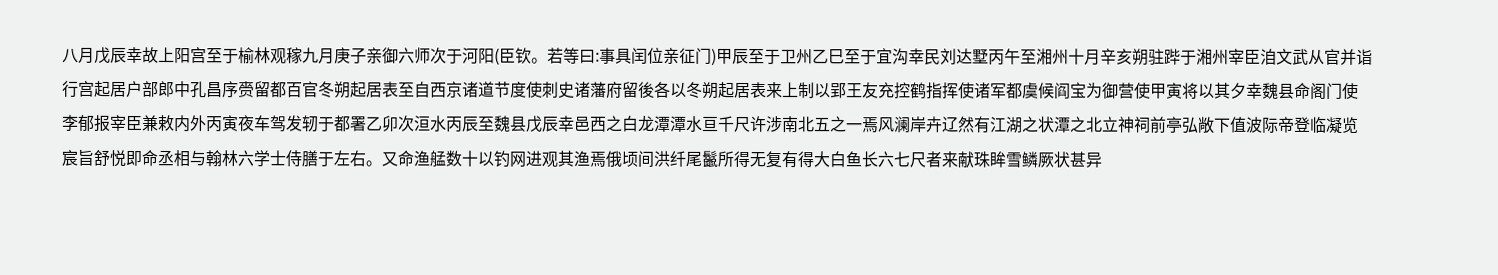八月戊辰幸故上阳宫至于榆林观稼九月庚子亲御六师次于河阳(臣钦。若等曰:事具闰位亲征门)甲辰至于卫州乙巳至于宜沟幸民刘达墅丙午至湘州十月辛亥朔驻跸于湘州宰臣洎文武从官并诣行宫起居户部郎中孔昌序赍留都百官冬朔起居表至自西京诸道节度使刺史诸藩府留後各以冬朔起居表来上制以郢王友充控鹤指挥使诸军都虞候阎宝为御营使甲寅将以其夕幸魏县命阁门使李郁报宰臣兼敕内外丙寅夜车驾发轫于都署乙卯次洹水丙辰至魏县戊辰幸邑西之白龙潭潭水亘千尺许涉南北五之一焉风澜岸卉辽然有江湖之状潭之北立神祠前亭弘敞下值波际帝登临凝览宸旨舒悦即命丞相与翰林六学士侍膳于左右。又命渔艋数十以钓网进观其渔焉俄顷间洪纤尾鬣所得无复有得大白鱼长六七尺者来献珠眸雪鳞厥状甚异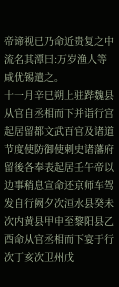帝谛视已乃命近贵复之中流名其潭曰:万岁渔人等咸优锡遣之。
十一月辛巳朔上驻跸魏县从官自丞相而下并诣行宫起居留都文武百官及诸道节度使防御使刺史诸藩府留後各奉表起居壬午帝以边事稍息宣命还京师车驾发自行阙夕次洹水县癸未次内黄县甲申至黎阳县乙酉命从官丞相而下宴于行次丁亥次卫州戊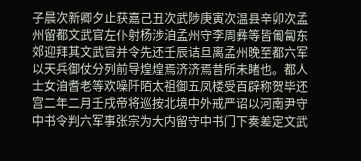子晨次新卿夕止获嘉己丑次武陟庚寅次温县辛卯次孟州留都文武官左仆射杨涉洎孟州守李周彝等皆匍匐东郊迎拜其文武官并令先还壬辰诘旦离孟州晚至都六军以天兵御仗分列前导煌煌焉济济焉昔所未睹也。都人士女洎耆老等欢噪阡陌太祖御五凤楼受百辟称贺毕还宫二年二月壬戌帝将巡按北境中外戒严诏以河南尹守中书令判六军事张宗为大内留守中书门下奏差定文武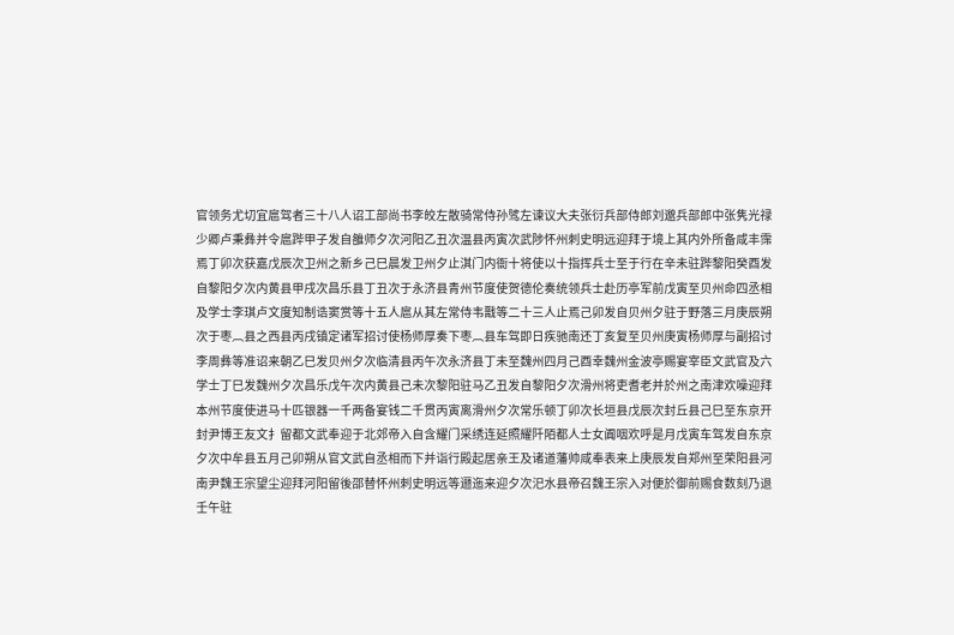官领务尤切宜扈驾者三十八人诏工部尚书李皎左散骑常侍孙骘左谏议大夫张衍兵部侍郎刘邈兵部郎中张隽光禄少卿卢秉彝并令扈跸甲子发自雒师夕次河阳乙丑次温县丙寅次武陟怀州刺史明远迎拜于境上其内外所备咸丰霈焉丁卯次获嘉戊辰次卫州之新乡己巳晨发卫州夕止淇门内衙十将使以十指挥兵士至于行在辛未驻跸黎阳癸酉发自黎阳夕次内黄县甲戌次昌乐县丁丑次于永济县青州节度使贺德伦奏统领兵士赴历亭军前戊寅至贝州命四丞相及学士李琪卢文度知制诰窦赏等十五人扈从其左常侍韦戬等二十三人止焉己卯发自贝州夕驻于野落三月庚辰朔次于枣︹县之西县丙戌镇定诸军招讨使杨师厚奏下枣︹县车驾即日疾驰南还丁亥复至贝州庚寅杨师厚与副招讨李周彝等准诏来朝乙巳发贝州夕次临清县丙午次永济县丁未至魏州四月己酉幸魏州金波亭赐宴宰臣文武官及六学士丁巳发魏州夕次昌乐戊午次内黄县己未次黎阳驻马乙丑发自黎阳夕次滑州将吏耆老并於州之南津欢噪迎拜本州节度使进马十匹银器一千两备宴钱二千贯丙寅离滑州夕次常乐顿丁卯次长垣县戊辰次封丘县己巳至东京开封尹博王友文扌留都文武奉迎于北郊帝入自含耀门采绣连延照耀阡陌都人士女阗咽欢呼是月戊寅车驾发自东京夕次中牟县五月己卯朔从官文武自丞相而下并诣行殿起居亲王及诸道藩帅咸奉表来上庚辰发自郑州至荣阳县河南尹魏王宗望尘迎拜河阳留後邵替怀州刺史明远等逦迤来迎夕次汜水县帝召魏王宗入对便於御前赐食数刻乃退壬午驻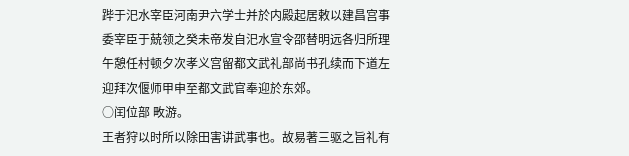跸于汜水宰臣河南尹六学士并於内殿起居敕以建昌宫事委宰臣于兢领之癸未帝发自汜水宣令邵替明远各归所理午憩任村顿夕次孝义宫留都文武礼部尚书孔续而下道左迎拜次偃师甲申至都文武官奉迎於东郊。
○闰位部 畋游。
王者狩以时所以除田害讲武事也。故易著三驱之旨礼有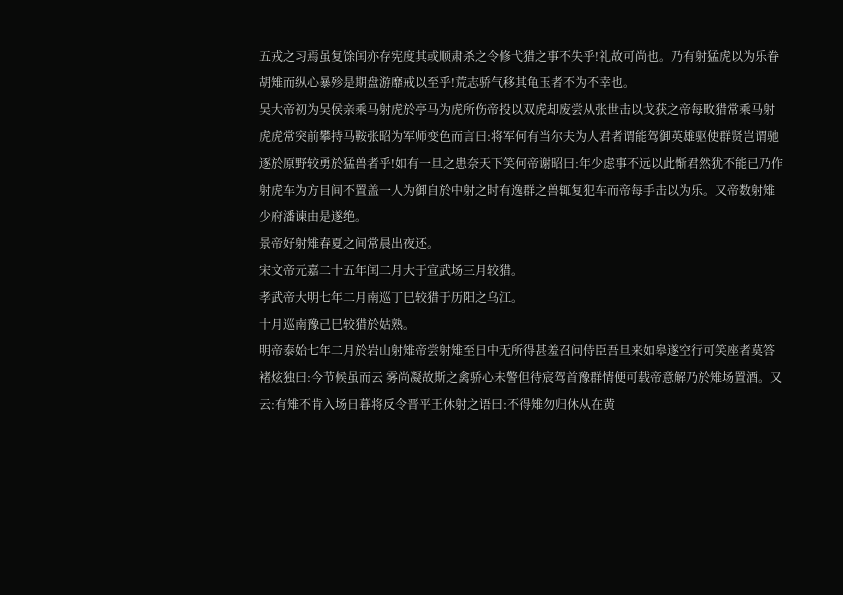五戎之习焉虽复馀闰亦存宪度其或顺肃杀之令修弋猎之事不失乎!礼故可尚也。乃有射猛虎以为乐眷胡雉而纵心暴殄是期盘游靡戒以至乎!荒志骄气移其龟玉者不为不幸也。
吴大帝初为吴侯亲乘马射虎於亭马为虎所伤帝投以双虎却废尝从张世击以戈获之帝每畋猎常乘马射虎虎常突前攀持马鞍张昭为军师变色而言曰:将军何有当尔夫为人君者谓能驾御英雄驱使群贤岂谓驰逐於原野较勇於猛兽者乎!如有一旦之患奈天下笑何帝谢昭曰:年少虑事不远以此惭君然犹不能已乃作射虎车为方目间不置盖一人为御自於中射之时有逸群之兽辄复犯车而帝每手击以为乐。又帝数射雉少府潘谏由是遂绝。
景帝好射雉春夏之间常晨出夜还。
宋文帝元嘉二十五年闰二月大于宣武场三月较猎。
孝武帝大明七年二月南巡丁巳较猎于历阳之乌江。
十月巡南豫己巳较猎於姑熟。
明帝泰始七年二月於岩山射雉帝尝射雉至日中无所得甚羞召问侍臣吾旦来如皋遂空行可笑座者莫答褚炫独曰:今节候虽而云 雾尚凝故斯之禽骄心未警但待宸驾首豫群情便可载帝意解乃於雉场置酒。又云:有雉不肯入场日暮将反令晋平王休射之语曰:不得雉勿归休从在黄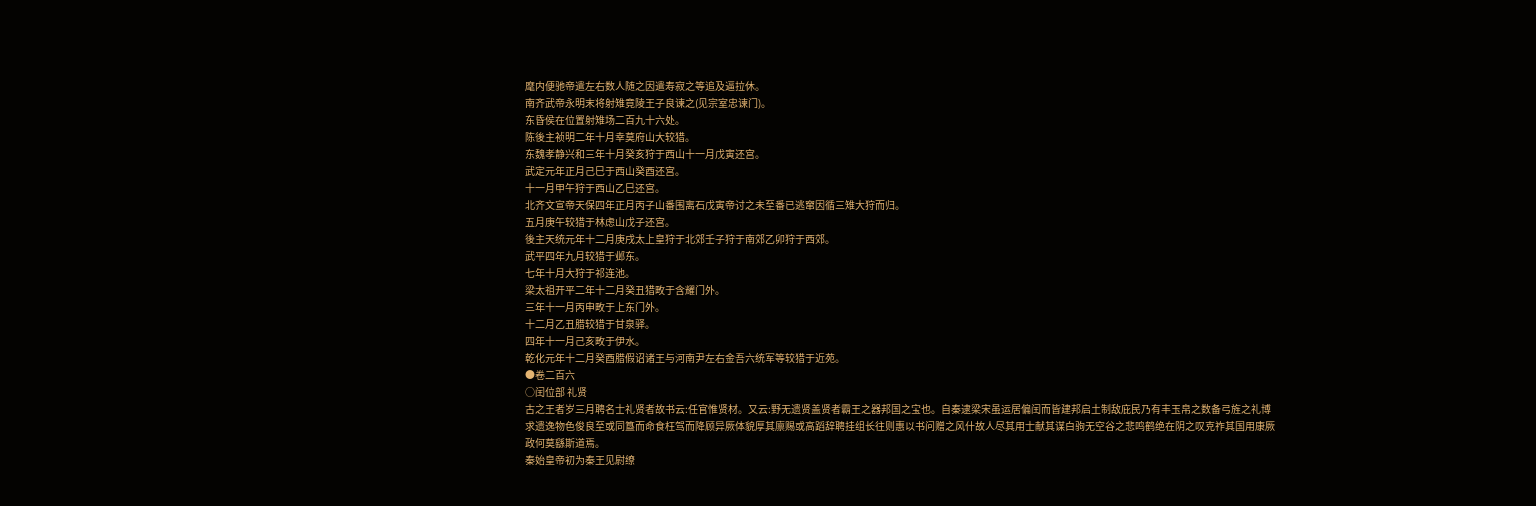麾内便驰帝遣左右数人随之因遣寿寂之等追及逼拉休。
南齐武帝永明末将射雉竟陵王子良谏之(见宗室忠谏门)。
东昏侯在位置射雉场二百九十六处。
陈後主祯明二年十月幸莫府山大较猎。
东魏孝静兴和三年十月癸亥狩于西山十一月戊寅还宫。
武定元年正月己巳于西山癸酉还宫。
十一月甲午狩于西山乙巳还宫。
北齐文宣帝天保四年正月丙子山番围离石戊寅帝讨之未至番已逃窜因循三雉大狩而归。
五月庚午较猎于林虑山戊子还宫。
後主天统元年十二月庚戌太上皇狩于北郊壬子狩于南郊乙卯狩于西郊。
武平四年九月较猎于邺东。
七年十月大狩于祁连池。
梁太祖开平二年十二月癸丑猎畋于含耀门外。
三年十一月丙申畋于上东门外。
十二月乙丑腊较猎于甘泉驿。
四年十一月己亥畋于伊水。
乾化元年十二月癸酉腊假诏诸王与河南尹左右金吾六统军等较猎于近苑。
●卷二百六
○闰位部 礼贤
古之王者岁三月聘名士礼贤者故书云:任官惟贤材。又云:野无遗贤盖贤者霸王之器邦国之宝也。自秦逮梁宋虽运居偏闰而皆建邦启土制敌庇民乃有丰玉帛之数备弓旌之礼博求遗逸物色俊良至或同簋而命食枉驾而降顾异厥体貌厚其廪赐或高蹈辞聘挂组长往则惠以书问赠之风什故人尽其用士献其谋白驹无空谷之悲鸣鹤绝在阴之叹克祚其国用康厥政何莫繇斯道焉。
秦始皇帝初为秦王见尉缭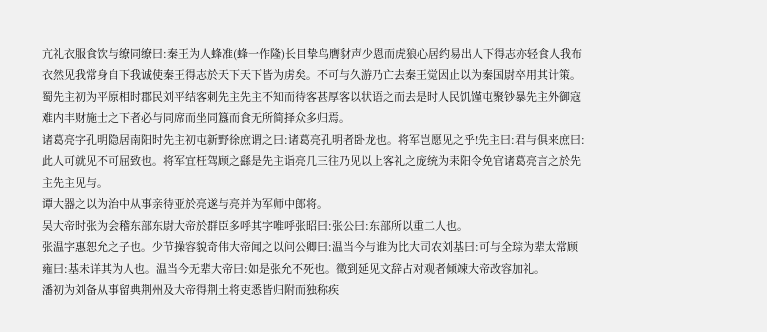亢礼衣服食饮与缭同缭曰:秦王为人蜂准(蜂一作隆)长目挚鸟膺豺声少恩而虎狼心居约易出人下得志亦轻食人我布衣然见我常身自下我诚使秦王得志於天下天下皆为虏矣。不可与久游乃亡去秦王觉因止以为秦国尉卒用其计策。
蜀先主初为平原相时郡民刘平结客刺先主先主不知而待客甚厚客以状语之而去是时人民饥馑屯聚钞暴先主外御寇难内丰财施士之下者必与同席而坐同簋而食无所简择众多归焉。
诸葛亮字孔明隐居南阳时先主初屯新野徐庶谓之曰:诸葛亮孔明者卧龙也。将军岂愿见之乎!先主曰:君与俱来庶曰:此人可就见不可屈致也。将军宜枉驾顾之繇是先主诣亮几三往乃见以上客礼之庞统为耒阳令免官诸葛亮言之於先主先主见与。
谭大器之以为治中从事亲待亚於亮遂与亮并为军师中郎将。
吴大帝时张为会稽东部东尉大帝於群臣多呼其字唯呼张昭曰:张公曰:东部所以重二人也。
张温字惠恕允之子也。少节操容貌奇伟大帝闻之以问公卿曰:温当今与谁为比大司农刘基曰:可与全琮为辈太常顾雍曰:基未详其为人也。温当今无辈大帝曰:如是张允不死也。徵到延见文辞占对观者倾竦大帝改容加礼。
潘初为刘备从事留典荆州及大帝得荆土将吏悉皆归附而独称疾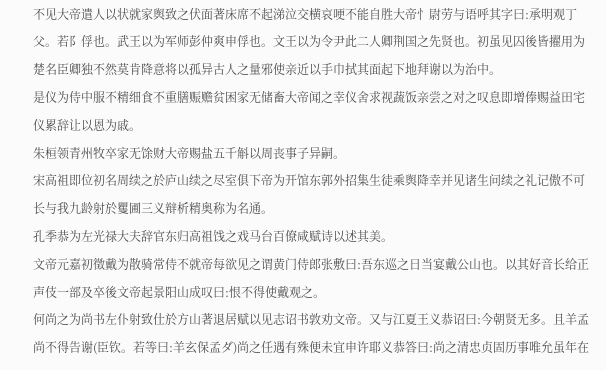不见大帝遣人以状就家舆致之伏面著床席不起涕泣交横哀哽不能自胜大帝忄尉劳与语呼其字曰:承明观丁父。若阝俘也。武王以为军师彭仲爽申俘也。文王以为令尹此二人卿荆国之先贤也。初虽见囚後皆擢用为楚名臣卿独不然莫肯降意将以孤异古人之量邪使亲近以手巾拭其面起下地拜谢以为治中。
是仪为侍中服不精细食不重膳赈赡贫困家无储畜大帝闻之幸仪舍求视蔬饭亲尝之对之叹息即增俸赐益田宅仪累辞让以恩为戚。
朱桓领青州牧卒家无馀财大帝赐盐五千斛以周丧事子异嗣。
宋高祖即位初名周续之於庐山续之尽室俱下帝为开馆东郭外招集生徒乘舆降幸并见诸生问续之礼记傲不可长与我九龄射於矍圃三义辩析精奥称为名通。
孔季恭为左光禄大夫辞官东归高祖饯之戏马台百僚咸赋诗以述其美。
文帝元嘉初徵戴为散骑常侍不就帝每欲见之谓黄门侍郎张敷曰:吾东巡之日当宴戴公山也。以其好音长给正声伎一部及卒後文帝起景阳山成叹曰:恨不得使戴观之。
何尚之为尚书左仆射致仕於方山著退居赋以见志诏书敦劝文帝。又与江夏王义恭诏曰:今朝贤无多。且羊孟尚不得告谢(臣钦。若等曰:羊玄保孟ダ)尚之任遇有殊便未宜申许耶义恭答曰:尚之清忠贞固历事唯允虽年在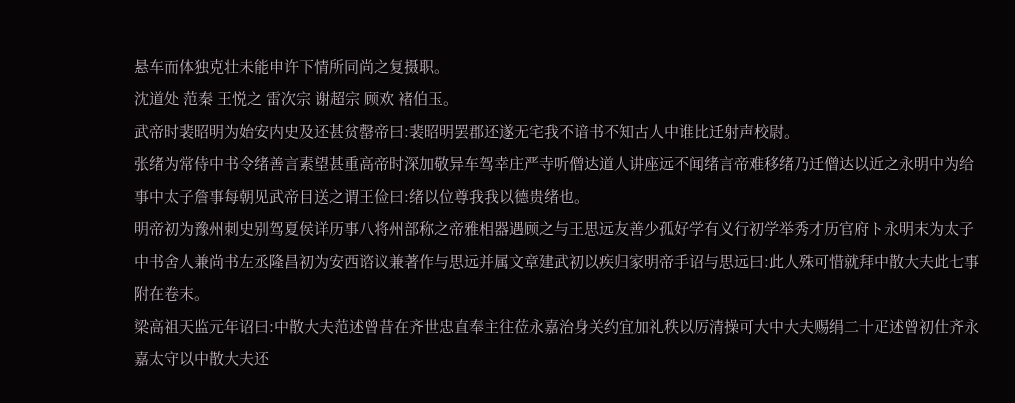悬车而体独克壮未能申许下情所同尚之复摄职。
沈道处 范秦 王悦之 雷次宗 谢超宗 顾欢 褚伯玉。
武帝时裴昭明为始安内史及还甚贫罄帝曰:裴昭明罢郡还遂无宅我不谙书不知古人中谁比迁射声校尉。
张绪为常侍中书令绪善言素望甚重高帝时深加敬异车驾幸庄严寺听僧达道人讲座远不闻绪言帝难移绪乃迁僧达以近之永明中为给事中太子詹事每朝见武帝目送之谓王俭曰:绪以位尊我我以德贵绪也。
明帝初为豫州刺史别驾夏侯详历事八将州部称之帝雅相器遇顾之与王思远友善少孤好学有义行初学举秀才历官府ト永明末为太子中书舍人兼尚书左丞隆昌初为安西谘议兼著作与思远并属文章建武初以疾归家明帝手诏与思远曰:此人殊可惜就拜中散大夫此七事附在卷末。
梁高祖天监元年诏曰:中散大夫范述曾昔在齐世忠直奉主往莅永嘉治身关约宜加礼秩以厉清操可大中大夫赐绢二十疋述曾初仕齐永嘉太守以中散大夫还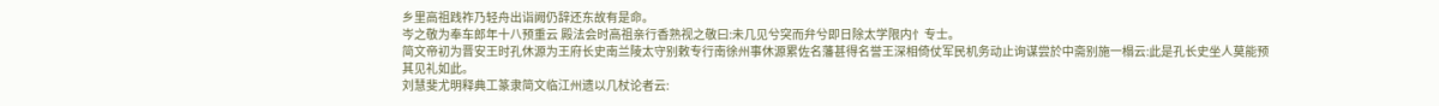乡里高祖践祚乃轻舟出诣阙仍辞还东故有是命。
岑之敬为奉车郎年十八预重云 殿法会时高祖亲行香熟视之敬曰:未几见兮突而弁兮即日除太学限内忄专士。
简文帝初为晋安王时孔休源为王府长史南兰陵太守别敕专行南徐州事休源累佐名藩甚得名誉王深相倚仗军民机务动止询谋尝於中斋别施一榻云:此是孔长史坐人莫能预其见礼如此。
刘慧斐尤明释典工篆隶简文临江州遗以几杖论者云: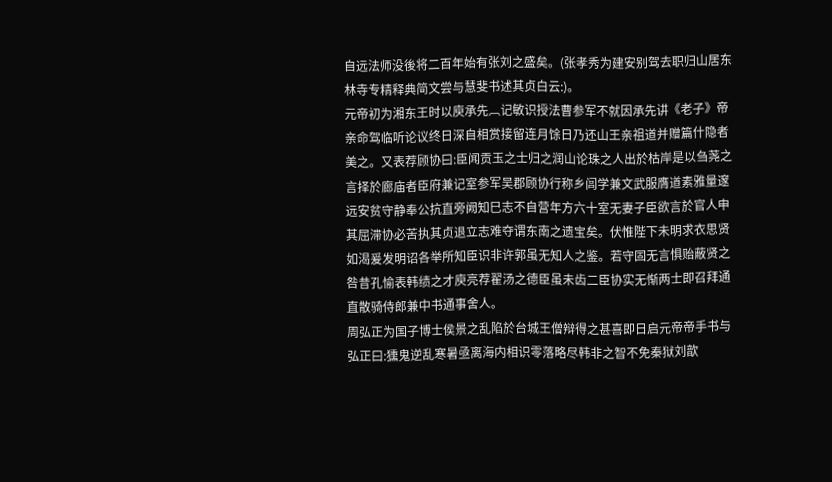自远法师没後将二百年始有张刘之盛矣。(张孝秀为建安别驾去职归山居东林寺专精释典简文尝与慧斐书述其贞白云:)。
元帝初为湘东王时以庾承先︹记敏识授法曹参军不就因承先讲《老子》帝亲命驾临听论议终日深自相赏接留连月馀日乃还山王亲祖道并赠篇什隐者美之。又表荐顾协曰:臣闻贡玉之士归之润山论珠之人出於枯岸是以刍荛之言择於廊庙者臣府兼记室参军吴郡顾协行称乡闾学兼文武服膺道素雅量邃远安贫守静奉公抗直旁阙知巳志不自营年方六十室无妻子臣欲言於官人申其屈滞协必苦执其贞退立志难夺谓东南之遗宝矣。伏惟陛下未明求衣思贤如渴爰发明诏各举所知臣识非许郭虽无知人之鉴。若守固无言惧贻蔽贤之咎昔孔愉表韩绩之才庾亮荐翟汤之德臣虽未齿二臣协实无惭两士即召拜通直散骑侍郎兼中书通事舍人。
周弘正为国子博士侯景之乱陷於台城王僧辩得之甚喜即日启元帝帝手书与弘正曰:獯鬼逆乱寒暑亟离海内相识零落略尽韩非之智不免秦狱刘歆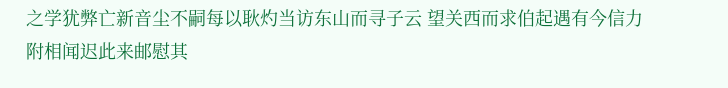之学犹弊亡新音尘不嗣每以耿灼当访东山而寻子云 望关西而求伯起遇有今信力附相闻迟此来邮慰其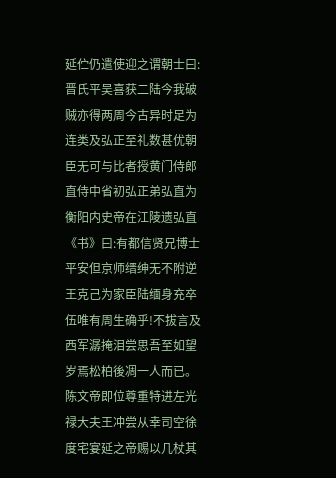延伫仍遣使迎之谓朝士曰:晋氏平吴喜获二陆今我破贼亦得两周今古异时足为连类及弘正至礼数甚优朝臣无可与比者授黄门侍郎直侍中省初弘正弟弘直为衡阳内史帝在江陵遗弘直《书》曰:有都信贤兄博士平安但京师缙绅无不附逆王克己为家臣陆缅身充卒伍唯有周生确乎!不拔言及西军潺掩泪尝思吾至如望岁焉松柏後凋一人而已。
陈文帝即位尊重特进左光禄大夫王冲尝从幸司空徐度宅宴延之帝赐以几杖其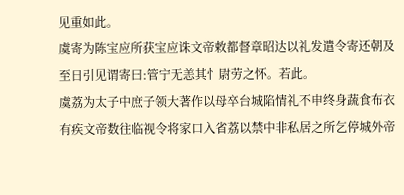见重如此。
虞寄为陈宝应所获宝应诛文帝敕都督章昭达以礼发遣令寄还朝及至日引见谓寄曰:管宁无恙其忄尉劳之怀。若此。
虞荔为太子中庶子领大著作以母卒台城陷情礼不申终身蔬食布衣有疾文帝数往临视令将家口入省荔以禁中非私居之所乞停城外帝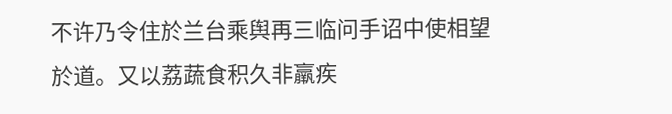不许乃令住於兰台乘舆再三临问手诏中使相望於道。又以荔蔬食积久非羸疾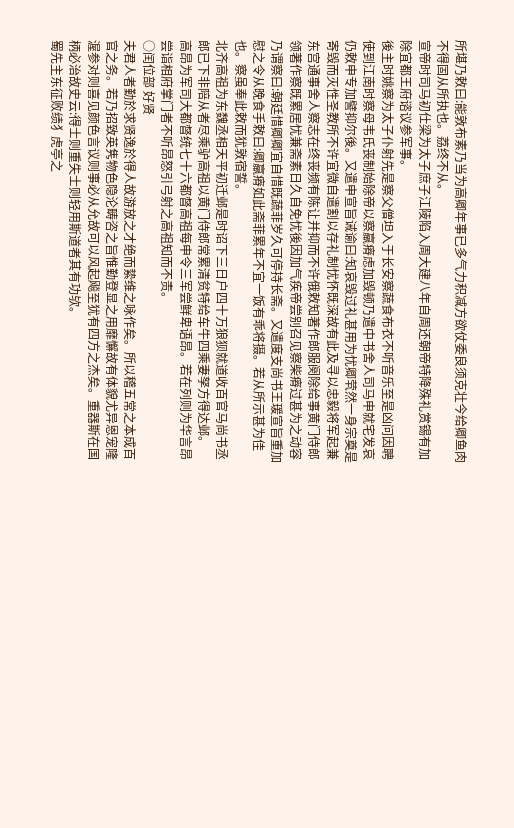所堪乃敕曰:能敦布素乃当为高卿年事已多气力积减方欲仗委良须克壮今给卿鱼肉不得固从所执也。荔终不从。
宣帝时司马初仕梁为太子庶子江陵陷入周大建八年自周还朝帝特降殊礼赏锡有加除宜都王府谘议参军事。
後主时姚察为太子仆射先是察父僧坦入于长安察蔬食布衣不听音乐至是凶问因聘使到江南时察母韦氏丧制始除帝以察羸瘠虑加毁顿乃遣中书舍人司马申就宅发哀仍敕申专加譬抑尔後。又遣申宣旨诫谕曰:知哀毁过礼甚用为忧卿茕然一身宗奠是寄毁而灭性圣教所不许宜微自遣割以存礼制忧怀既深故有此及寻以忠毅将军起兼东宫通事舍人察志在终丧频有陈让并抑而不许俄敕知著作郎服阕除给事黄门侍郎领著作察既累居忧兼斋素日久自免忧後因加气疾帝尝别召见察柴瘠过甚为之动容乃谓察曰:朝廷惜卿卿宜自惜既蔬菲岁久可停持长斋。又遣度支尚书王瑗宣旨重加慰之令从晚食手敕曰:卿羸瘠如此斋菲累年不宜一饭有乖将摄。若从所示甚为佳也。察虽奉此敕而犹敦宿誓。
北齐高祖为东魏丞相天平初迁邺是时诏下三日户四十万狼狈就道收百官马尚书丞郎已下非陪从者尽乘驴高祖以黄门侍郎常累清贫特给车牛四乘妻孥方得达邺。
高昂为军司大都督统七十六都督高祖每申令三军尝鲜卑语昂。若在列则为华言昂尝诣相府掌门者不听昂怒引弓射之高祖知而不责。
○闰位部 好贤
夫君人者勤於求贤逸於得人故游放之才绝而絷维之咏作矣。所以稽五常之本成百官之务。若乃招致英隽物色隐沦畴咨之旨惟勤登显之用靡懈故有体貌尤异恩宠隆渥参对则喜见颜色言议则事必从允故可以风起飚至犹有四方之杰矣。重器斯在国柄必治故史云:得士则重失士则轻用斯道者其有功欤。
蜀先主东征败绩犭虎亭之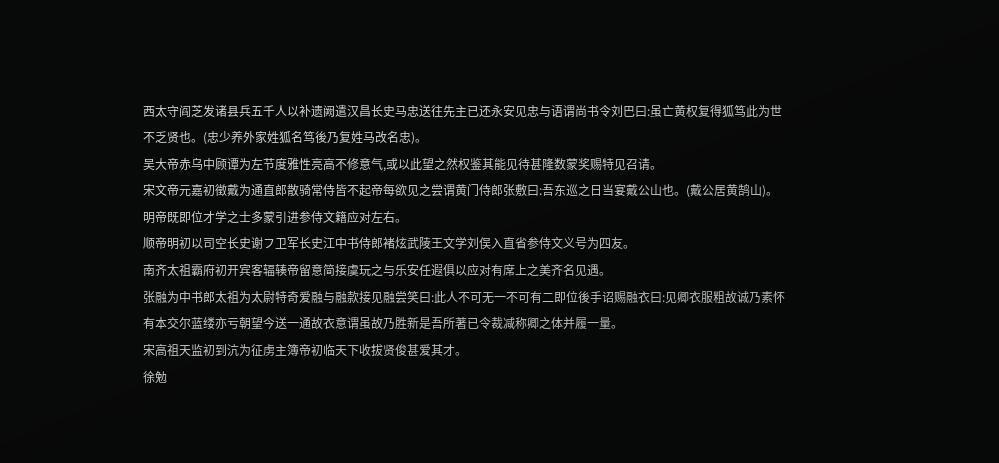西太守阎芝发诸县兵五千人以补遗阙遣汉昌长史马忠送往先主已还永安见忠与语谓尚书令刘巴曰:虽亡黄权复得狐笃此为世不乏贤也。(忠少养外家姓狐名笃後乃复姓马改名忠)。
吴大帝赤乌中顾谭为左节度雅性亮高不修意气,或以此望之然权鉴其能见待甚隆数蒙奖赐特见召请。
宋文帝元嘉初徵戴为通直郎散骑常侍皆不起帝每欲见之尝谓黄门侍郎张敷曰:吾东巡之日当宴戴公山也。(戴公居黄鹄山)。
明帝既即位才学之士多蒙引进参侍文籍应对左右。
顺帝明初以司空长史谢フ卫军长史江中书侍郎褚炫武陵王文学刘俣入直省参侍文义号为四友。
南齐太祖霸府初开宾客辐辏帝留意简接虞玩之与乐安任遐俱以应对有席上之美齐名见遇。
张融为中书郎太祖为太尉特奇爱融与融款接见融尝笑曰:此人不可无一不可有二即位後手诏赐融衣曰:见卿衣服粗故诚乃素怀有本交尔蓝缕亦亏朝望今送一通故衣意谓虽故乃胜新是吾所著已令裁减称卿之体并履一量。
宋高祖天监初到沆为征虏主簿帝初临天下收拔贤俊甚爱其才。
徐勉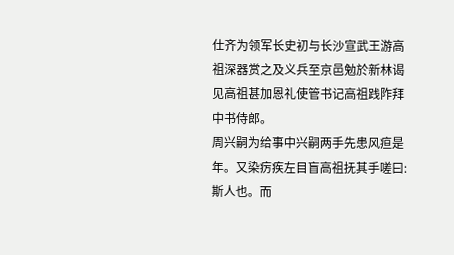仕齐为领军长史初与长沙宣武王游高祖深器赏之及义兵至京邑勉於新林谒见高祖甚加恩礼使管书记高祖践阼拜中书侍郎。
周兴嗣为给事中兴嗣两手先患风疸是年。又染疠疾左目盲高祖抚其手嗟曰:斯人也。而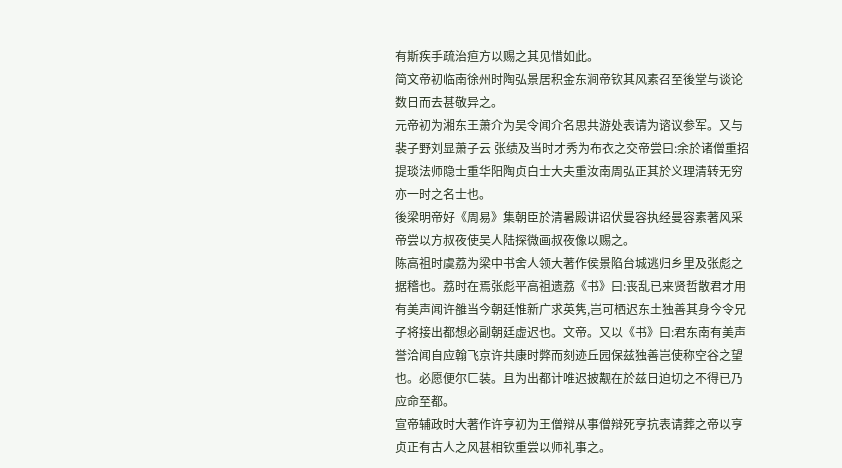有斯疾手疏治疸方以赐之其见惜如此。
简文帝初临南徐州时陶弘景居积金东涧帝钦其风素召至後堂与谈论数日而去甚敬异之。
元帝初为湘东王萧介为吴令闻介名思共游处表请为谘议参军。又与裴子野刘显萧子云 张绩及当时才秀为布衣之交帝尝曰:余於诸僧重招提琰法师隐士重华阳陶贞白士大夫重汝南周弘正其於义理清转无穷亦一时之名士也。
後梁明帝好《周易》集朝臣於清暑殿讲诏伏曼容执经曼容素著风采帝尝以方叔夜使吴人陆探微画叔夜像以赐之。
陈高祖时虞荔为梁中书舍人领大著作侯景陷台城逃归乡里及张彪之据稽也。荔时在焉张彪平高祖遗荔《书》曰:丧乱已来贤哲散君才用有美声闻许雒当今朝廷惟新广求英隽,岂可栖迟东土独善其身今令兄子将接出都想必副朝廷虚迟也。文帝。又以《书》曰:君东南有美声誉洽闻自应翰飞京许共康时弊而刻迹丘园保兹独善岂使称空谷之望也。必愿便尔ㄈ装。且为出都计唯迟披觏在於兹日迫切之不得已乃应命至都。
宣帝辅政时大著作许亨初为王僧辩从事僧辩死亨抗表请葬之帝以亨贞正有古人之风甚相钦重尝以师礼事之。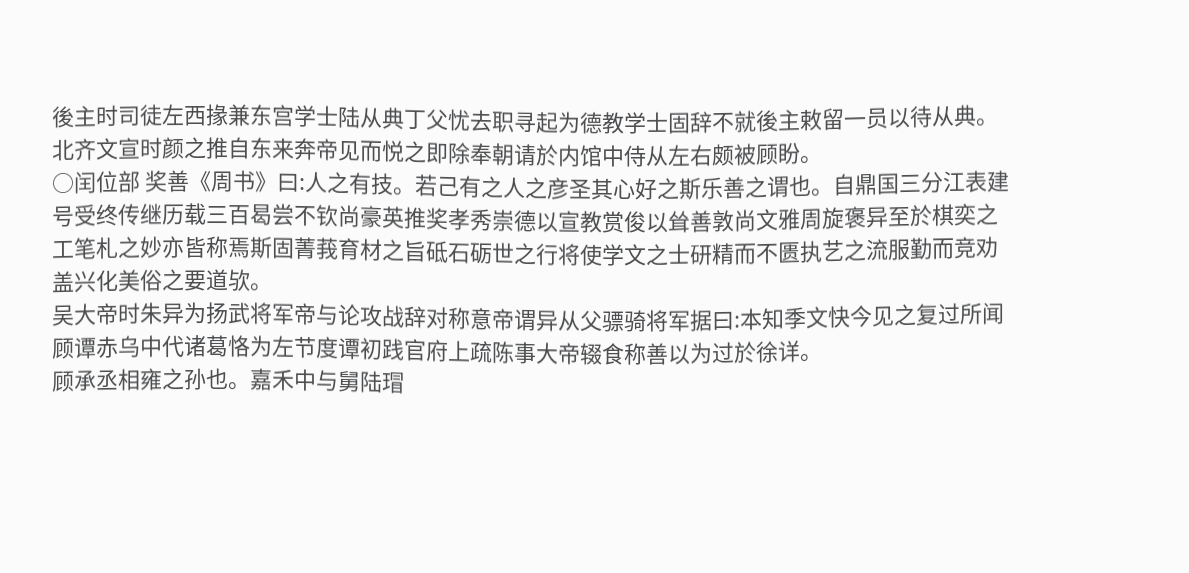後主时司徒左西掾兼东宫学士陆从典丁父忧去职寻起为德教学士固辞不就後主敕留一员以待从典。
北齐文宣时颜之推自东来奔帝见而悦之即除奉朝请於内馆中侍从左右颇被顾盼。
○闰位部 奖善《周书》曰:人之有技。若己有之人之彦圣其心好之斯乐善之谓也。自鼎国三分江表建号受终传继历载三百曷尝不钦尚豪英推奖孝秀崇德以宣教赏俊以耸善敦尚文雅周旋褒异至於棋奕之工笔札之妙亦皆称焉斯固菁莪育材之旨砥石砺世之行将使学文之士研精而不匮执艺之流服勤而竞劝盖兴化美俗之要道欤。
吴大帝时朱异为扬武将军帝与论攻战辞对称意帝谓异从父骠骑将军据曰:本知季文快今见之复过所闻顾谭赤乌中代诸葛恪为左节度谭初践官府上疏陈事大帝辍食称善以为过於徐详。
顾承丞相雍之孙也。嘉禾中与舅陆瑁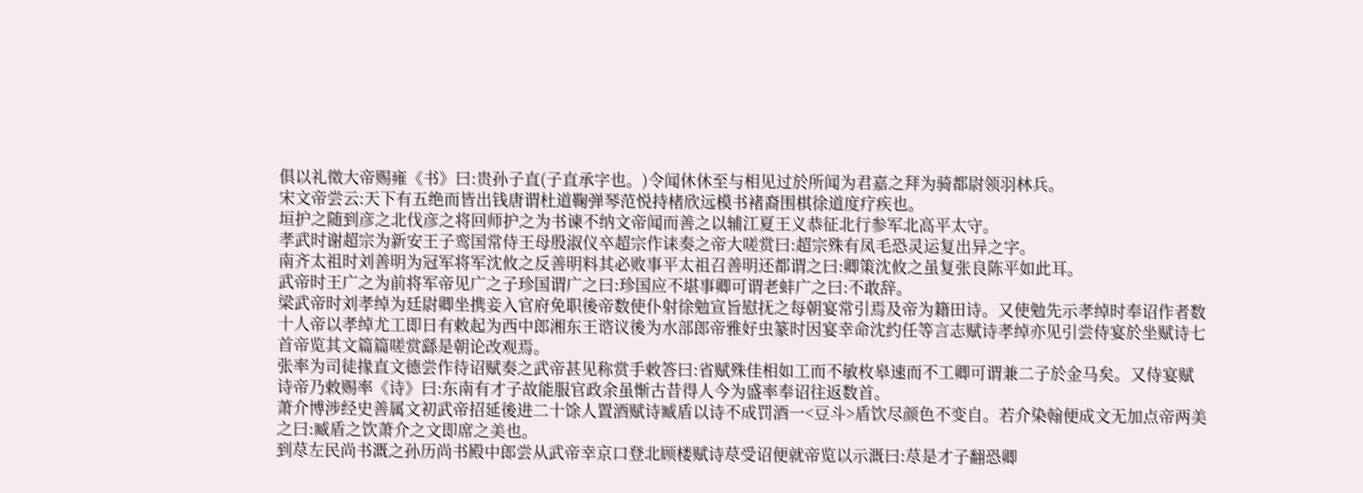俱以礼徵大帝赐雍《书》曰:贵孙子直(子直承字也。)令闻休休至与相见过於所闻为君嘉之拜为骑都尉领羽林兵。
宋文帝尝云:天下有五绝而皆出钱唐谓杜道鞠弹琴范悦持楮欣远模书褚裔围棋徐道度疗疾也。
垣护之随到彦之北伐彦之将回师护之为书谏不纳文帝闻而善之以辅江夏王义恭征北行参军北高平太守。
孝武时谢超宗为新安王子鸾国常侍王母殷淑仪卒超宗作诔奏之帝大嗟赏曰:超宗殊有凤毛恐灵运复出异之字。
南齐太祖时刘善明为冠军将军沈攸之反善明料其必败事平太祖召善明还都谓之曰:卿策沈攸之虽复张良陈平如此耳。
武帝时王广之为前将军帝见广之子珍国谓广之曰:珍国应不堪事卿可谓老蚌广之曰:不敢辞。
梁武帝时刘孝绰为廷尉卿坐携妾入官府免职後帝数使仆射徐勉宣旨慰抚之每朝宴常引焉及帝为籍田诗。又使勉先示孝绰时奉诏作者数十人帝以孝绰尤工即日有敕起为西中郎湘东王谘议後为水部郎帝雅好虫篆时因宴幸命沈约任等言志赋诗孝绰亦见引尝侍宴於坐赋诗七首帝览其文篇篇嗟赏繇是朝论改观焉。
张率为司徒掾直文德尝作待诏赋奏之武帝甚见称赏手敕答曰:省赋殊佳相如工而不敏枚皋速而不工卿可谓兼二子於金马矣。又侍宴赋诗帝乃敕赐率《诗》曰:东南有才子故能服官政余虽惭古昔得人今为盛率奉诏往返数首。
萧介博涉经史善属文初武帝招延後进二十馀人置酒赋诗臧盾以诗不成罚酒一<豆斗>盾饮尽颜色不变自。若介染翰便成文无加点帝两美之曰:臧盾之饮萧介之文即席之美也。
到荩左民尚书溉之孙历尚书殿中郎尝从武帝幸京口登北顾楼赋诗荩受诏便就帝览以示溉曰:荩是才子翻恐卿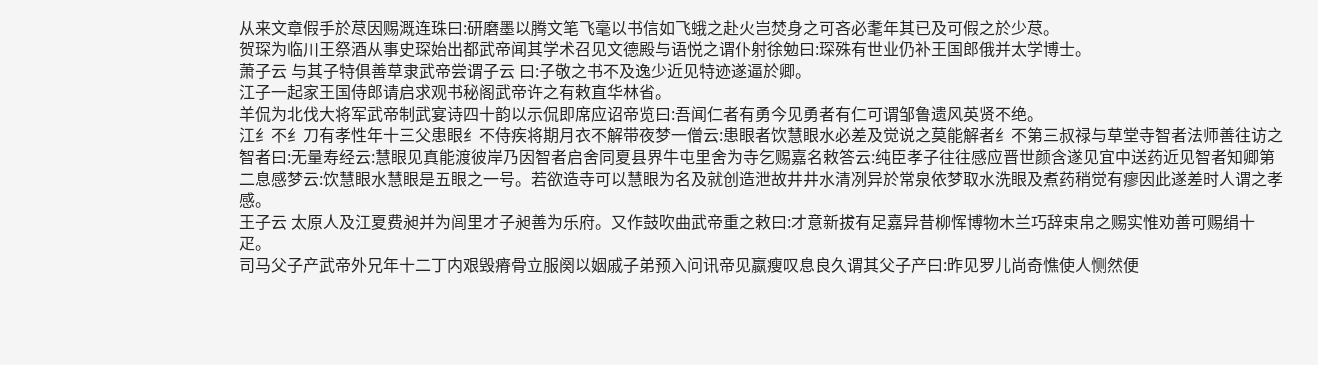从来文章假手於荩因赐溉连珠曰:研磨墨以腾文笔飞毫以书信如飞蛾之赴火岂焚身之可吝必耄年其已及可假之於少荩。
贺琛为临川王祭酒从事史琛始出都武帝闻其学术召见文德殿与语悦之谓仆射徐勉曰:琛殊有世业仍补王国郎俄并太学博士。
萧子云 与其子特俱善草隶武帝尝谓子云 曰:子敬之书不及逸少近见特迹遂逼於卿。
江子一起家王国侍郎请启求观书秘阁武帝许之有敕直华林省。
羊侃为北伐大将军武帝制武宴诗四十韵以示侃即席应诏帝览曰:吾闻仁者有勇今见勇者有仁可谓邹鲁遗风英贤不绝。
江纟不纟刀有孝性年十三父患眼纟不侍疾将期月衣不解带夜梦一僧云:患眼者饮慧眼水必差及觉说之莫能解者纟不第三叔禄与草堂寺智者法师善往访之智者曰:无量寿经云:慧眼见真能渡彼岸乃因智者启舍同夏县界牛屯里舍为寺乞赐嘉名敕答云:纯臣孝子往往感应晋世颜含遂见宜中送药近见智者知卿第二息感梦云:饮慧眼水慧眼是五眼之一号。若欲造寺可以慧眼为名及就创造泄故井井水清冽异於常泉依梦取水洗眼及煮药稍觉有瘳因此遂差时人谓之孝感。
王子云 太原人及江夏费昶并为闾里才子昶善为乐府。又作鼓吹曲武帝重之敕曰:才意新拔有足嘉异昔柳恽博物木兰巧辞束帛之赐实惟劝善可赐绢十疋。
司马父子产武帝外兄年十二丁内艰毁瘠骨立服阕以姻戚子弟预入问讯帝见嬴瘦叹息良久谓其父子产曰:昨见罗儿尚奇憔使人恻然便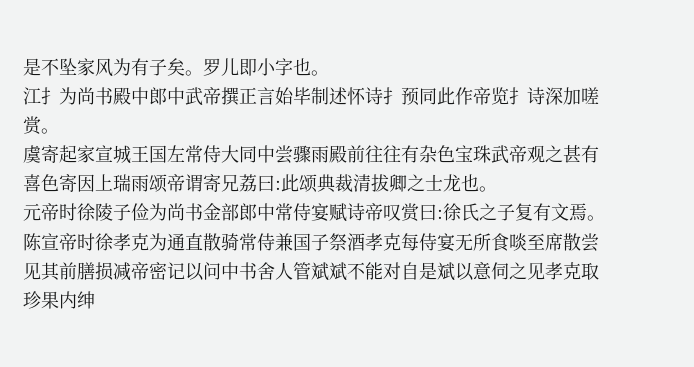是不坠家风为有子矣。罗儿即小字也。
江扌为尚书殿中郎中武帝撰正言始毕制述怀诗扌预同此作帝览扌诗深加嗟赏。
虞寄起家宣城王国左常侍大同中尝骤雨殿前往往有杂色宝珠武帝观之甚有喜色寄因上瑞雨颂帝谓寄兄荔曰:此颂典裁清拔卿之士龙也。
元帝时徐陵子俭为尚书金部郎中常侍宴赋诗帝叹赏曰:徐氏之子复有文焉。
陈宣帝时徐孝克为通直散骑常侍兼国子祭酒孝克每侍宴无所食啖至席散尝见其前膳损减帝密记以问中书舍人管斌斌不能对自是斌以意伺之见孝克取珍果内绅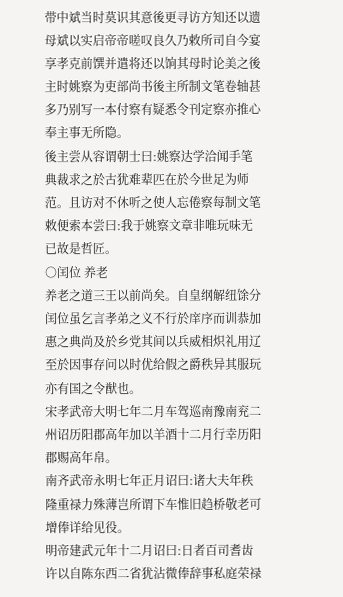带中斌当时莫识其意後更寻访方知还以遗母斌以实启帝帝嗟叹良久乃敕所司自今宴享孝克前馔并遣将还以饷其母时论美之後主时姚察为吏部尚书後主所制文笔卷轴甚多乃别写一本付察有疑悉令刊定察亦推心奉主事无所隐。
後主尝从容谓朝士曰:姚察达学洽闻手笔典裁求之於古犹难辈匹在於今世足为师范。且访对不休听之使人忘倦察每制文笔敕便索本尝曰:我于姚察文章非唯玩味无已故是哲匠。
○闰位 养老
养老之道三王以前尚矣。自皇纲解纽馀分闰位虽乞言孝弟之义不行於庠序而训恭加惠之典尚及於乡党其间以兵威相炽礼用辽至於因事存问以时优给假之爵秩异其服玩亦有国之令猷也。
宋孝武帝大明七年二月车驾巡南豫南兖二州诏历阳郡高年加以羊酒十二月行幸历阳郡赐高年帛。
南齐武帝永明七年正月诏曰:诸大夫年秩隆重禄力殊薄岂所谓下车惟旧趋桥敬老可增俸详给见役。
明帝建武元年十二月诏曰:日者百司耆齿许以自陈东西二省犹沾微俸辞事私庭荣禄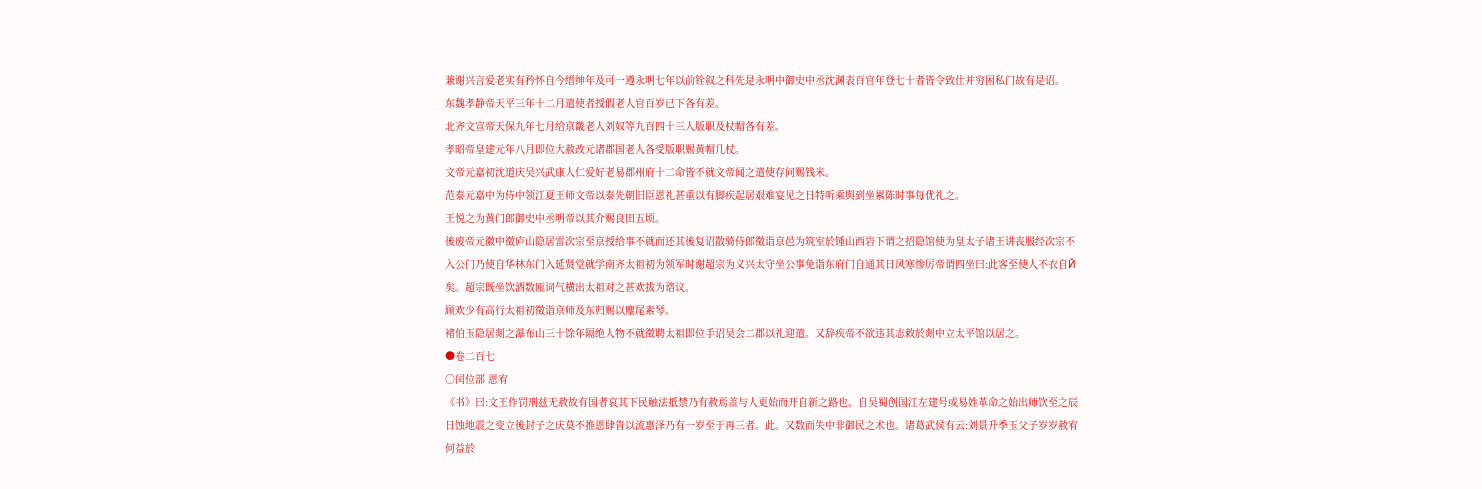兼谢兴言爱老实有矜怀自今缙绅年及可一遵永明七年以前铨叙之科先是永明中御史中丞沈渊表百官年登七十者皆令致仕并穷困私门故有是诏。
东魏孝静帝天平三年十二月遣使者授假老人官百岁已下各有差。
北齐文宣帝天保九年七月给京畿老人刘奴等九百四十三人版职及杖帽各有差。
孝昭帝皇建元年八月即位大赦改元诸郡国老人各受版职赐黄帽几杖。
文帝元嘉初沈道庆吴兴武康人仁爱好老易郡州府十二命皆不就文帝闻之遣使存问赐钱米。
范泰元嘉中为侍中领江夏王师文帝以泰先朝旧臣恩礼甚重以有脚疾起居艰难宴见之日特听乘舆到坐累陈时事每优礼之。
王悦之为黄门郎御史中丞明帝以其介赐良田五顷。
後废帝元徽中徵庐山隐居雷次宗至京授给事不就而还其後复诏散骑侍郎徵诣京邑为筑室於锺山西岩下谓之招隐馆使为皇太子诸王讲丧服经次宗不入公门乃使自华林东门入延贤堂就学南齐太祖初为领军时谢超宗为义兴太守坐公事免诣东府门自通其日风寒惨厉帝谓四坐曰:此客至使人不衣自Й矣。超宗既坐饮酒数瓯词气横出太祖对之甚欢拔为谘议。
顾欢少有高行太祖初徵诣京师及东归赐以麈尾素琴。
褚伯玉隐居剡之瀑布山三十馀年隔绝人物不就徵聘太祖即位手诏吴会二郡以礼迎遣。又辞疾帝不欲违其志敕於剡中立太平馆以居之。
●卷二百七
○闰位部 恩宥
《书》曰:文王作罚刑兹无赦故有国者哀其下民触法抵禁乃有赦焉盖与人更始而开自新之路也。自吴蜀创国江左建号或易姓革命之始出师饮至之辰日蚀地震之变立後封子之庆莫不推恩肆眚以流惠泽乃有一岁至于再三者。此。又数而失中非御民之术也。诸葛武侯有云:刘景升季玉父子岁岁赦宥何益於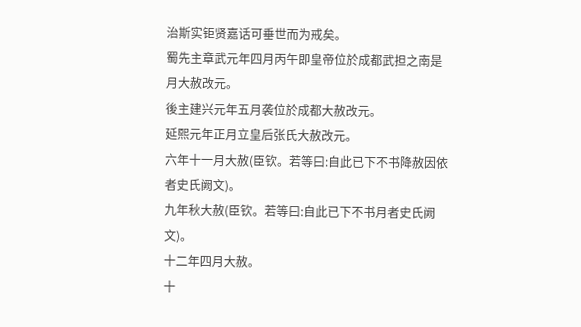治斯实钜贤嘉话可垂世而为戒矣。
蜀先主章武元年四月丙午即皇帝位於成都武担之南是月大赦改元。
後主建兴元年五月袭位於成都大赦改元。
延熙元年正月立皇后张氏大赦改元。
六年十一月大赦(臣钦。若等曰:自此已下不书降赦因依者史氏阙文)。
九年秋大赦(臣钦。若等曰:自此已下不书月者史氏阙文)。
十二年四月大赦。
十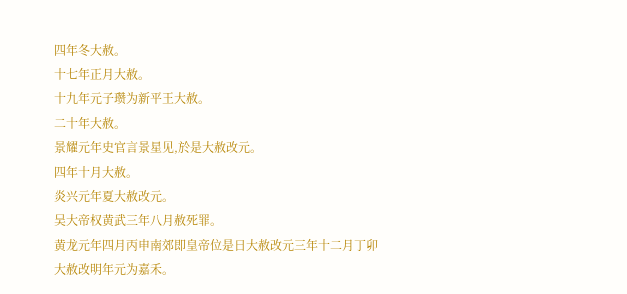四年冬大赦。
十七年正月大赦。
十九年元子瓒为新平王大赦。
二十年大赦。
景耀元年史官言景星见,於是大赦改元。
四年十月大赦。
炎兴元年夏大赦改元。
吴大帝权黄武三年八月赦死罪。
黄龙元年四月丙申南郊即皇帝位是日大赦改元三年十二月丁卯大赦改明年元为嘉禾。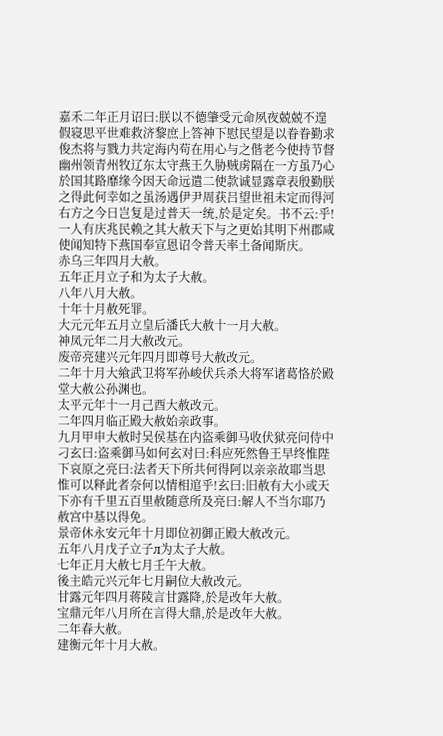嘉禾二年正月诏曰:朕以不德肇受元命夙夜兢兢不遑假寝思平世难救济黎庶上答神下慰民望是以眷眷勤求俊杰将与戮力共定海内苟在用心与之偕老今使持节督幽州领青州牧辽东太守燕王久胁贼虏隔在一方虽乃心於国其路靡缘今因天命远遣二使款诚显露章表殷勤朕之得此何幸如之虽汤遇伊尹周获吕望世祖未定而得河右方之今日岂复是过普天一统,於是定矣。书不云:乎!一人有庆兆民赖之其大赦天下与之更始其明下州郡咸使闻知特下燕国奉宣恩诏令普天率土备闻斯庆。
赤乌三年四月大赦。
五年正月立子和为太子大赦。
八年八月大赦。
十年十月赦死罪。
大元元年五月立皇后潘氏大赦十一月大赦。
神凤元年二月大赦改元。
废帝亮建兴元年四月即尊号大赦改元。
二年十月大飨武卫将军孙峻伏兵杀大将军诸葛恪於殿堂大赦公孙渊也。
太平元年十一月己酉大赦改元。
二年四月临正殿大赦始亲政事。
九月甲申大赦时吴侯基在内盗乘御马收伏狱亮问侍中刁玄曰:盗乘御马如何玄对曰:科应死然鲁王早终惟陛下哀原之亮曰:法者天下所共何得阿以亲亲故耶当思惟可以释此者奈何以情相逭乎!玄曰:旧赦有大小或天下亦有千里五百里赦随意所及亮曰:解人不当尔耶乃赦宫中基以得免。
景帝休永安元年十月即位初御正殿大赦改元。
五年八月戊子立子л为太子大赦。
七年正月大赦七月壬午大赦。
後主皓元兴元年七月嗣位大赦改元。
甘露元年四月蒋陵言甘露降,於是改年大赦。
宝鼎元年八月所在言得大鼎,於是改年大赦。
二年春大赦。
建衡元年十月大赦。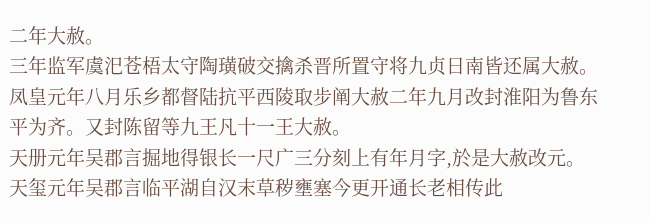二年大赦。
三年监军虞汜苍梧太守陶璜破交擒杀晋所置守将九贞日南皆还属大赦。
凤皇元年八月乐乡都督陆抗平西陵取步阐大赦二年九月改封淮阳为鲁东平为齐。又封陈留等九王凡十一王大赦。
天册元年吴郡言掘地得银长一尺广三分刻上有年月字,於是大赦改元。
天玺元年吴郡言临平湖自汉末草秽壅塞今更开通长老相传此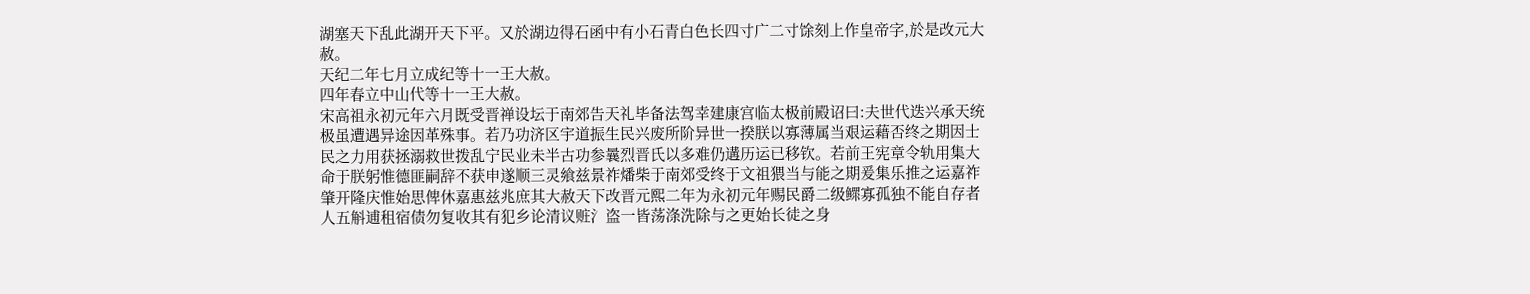湖塞天下乱此湖开天下平。又於湖边得石函中有小石青白色长四寸广二寸馀刻上作皇帝字,於是改元大赦。
天纪二年七月立成纪等十一王大赦。
四年春立中山代等十一王大赦。
宋高祖永初元年六月既受晋禅设坛于南郊告天礼毕备法驾幸建康宫临太极前殿诏曰:夫世代迭兴承天统极虽遭遇异途因革殊事。若乃功济区宇道振生民兴废所阶异世一揆朕以寡薄属当艰运藉否终之期因士民之力用获拯溺救世拨乱宁民业未半古功参曩烈晋氏以多难仍遘历运已移钦。若前王宪章令轨用集大命于朕躬惟德匪嗣辞不获申遂顺三灵飨兹景祚燔柴于南郊受终于文祖猥当与能之期爰集乐推之运嘉祚肇开隆庆惟始思俾休嘉惠兹兆庶其大赦天下改晋元熙二年为永初元年赐民爵二级鳏寡孤独不能自存者人五斛逋租宿债勿复收其有犯乡论清议赃氵盗一皆荡涤洗除与之更始长徒之身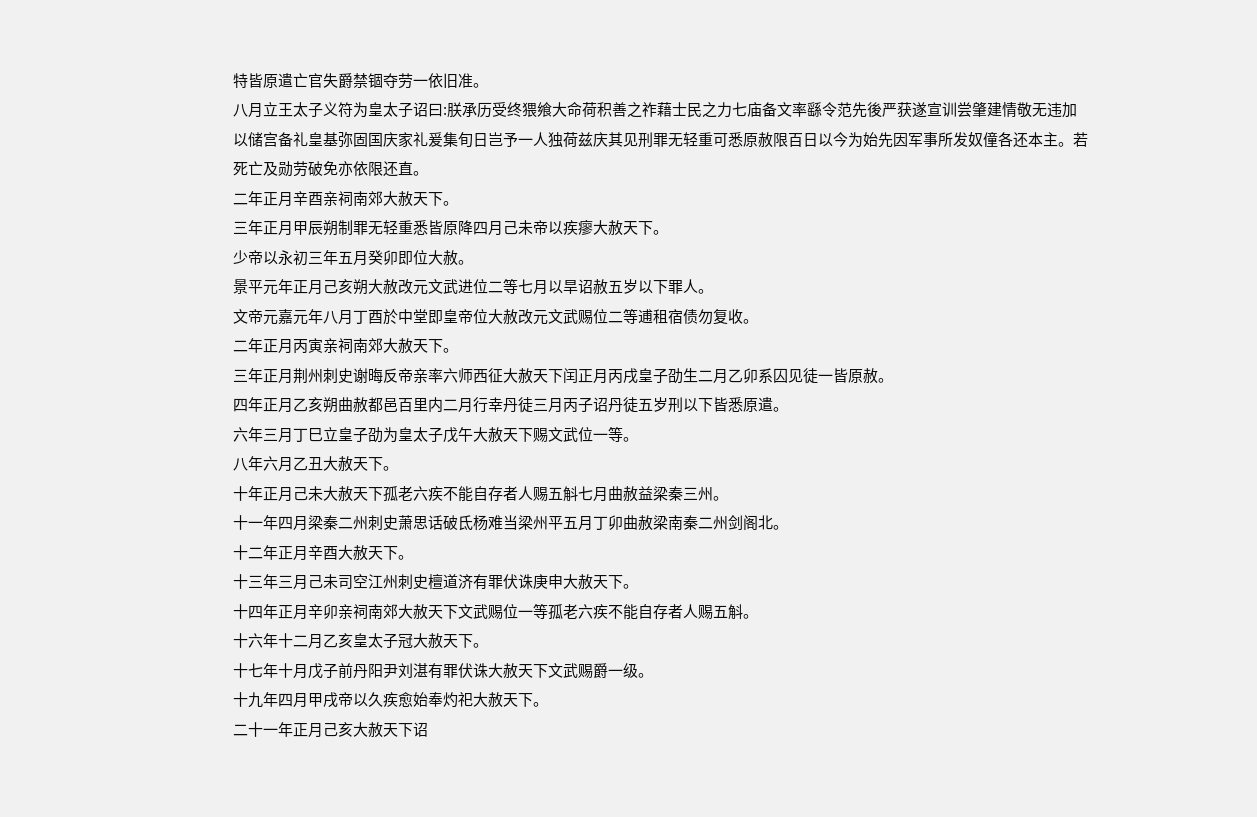特皆原遣亡官失爵禁锢夺劳一依旧准。
八月立王太子义符为皇太子诏曰:朕承历受终猥飨大命荷积善之祚藉士民之力七庙备文率繇令范先後严获遂宣训尝肇建情敬无违加以储宫备礼皇基弥固国庆家礼爰集旬日岂予一人独荷兹庆其见刑罪无轻重可悉原赦限百日以今为始先因军事所发奴僮各还本主。若死亡及勋劳破免亦依限还直。
二年正月辛酉亲祠南郊大赦天下。
三年正月甲辰朔制罪无轻重悉皆原降四月己未帝以疾瘳大赦天下。
少帝以永初三年五月癸卯即位大赦。
景平元年正月己亥朔大赦改元文武进位二等七月以旱诏赦五岁以下罪人。
文帝元嘉元年八月丁酉於中堂即皇帝位大赦改元文武赐位二等逋租宿债勿复收。
二年正月丙寅亲祠南郊大赦天下。
三年正月荆州刺史谢晦反帝亲率六师西征大赦天下闰正月丙戌皇子劭生二月乙卯系囚见徒一皆原赦。
四年正月乙亥朔曲赦都邑百里内二月行幸丹徒三月丙子诏丹徒五岁刑以下皆悉原遣。
六年三月丁巳立皇子劭为皇太子戊午大赦天下赐文武位一等。
八年六月乙丑大赦天下。
十年正月己未大赦天下孤老六疾不能自存者人赐五斛七月曲赦益梁秦三州。
十一年四月梁秦二州刺史萧思话破氐杨难当梁州平五月丁卯曲赦梁南秦二州剑阁北。
十二年正月辛酉大赦天下。
十三年三月己未司空江州刺史檀道济有罪伏诛庚申大赦天下。
十四年正月辛卯亲祠南郊大赦天下文武赐位一等孤老六疾不能自存者人赐五斛。
十六年十二月乙亥皇太子冠大赦天下。
十七年十月戊子前丹阳尹刘湛有罪伏诛大赦天下文武赐爵一级。
十九年四月甲戌帝以久疾愈始奉灼祀大赦天下。
二十一年正月己亥大赦天下诏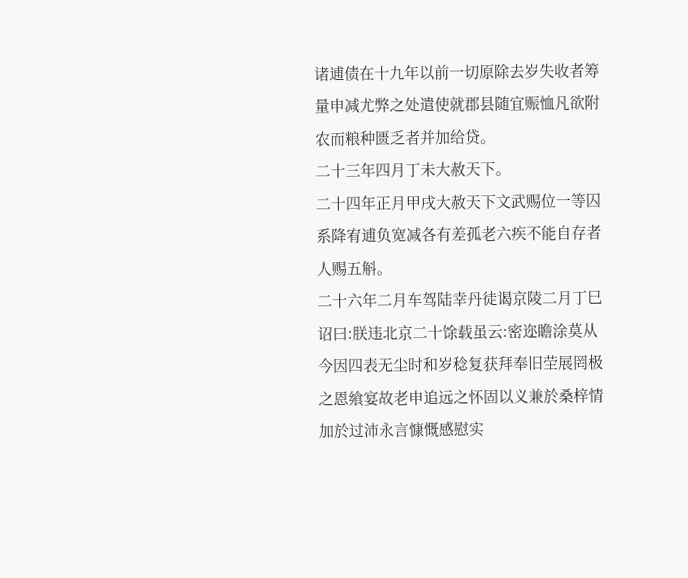诸逋债在十九年以前一切原除去岁失收者筹量申减尤弊之处遣使就郡县随宜赈恤凡欲附农而粮种匮乏者并加给贷。
二十三年四月丁未大赦天下。
二十四年正月甲戌大赦天下文武赐位一等囚系降宥逋负宽减各有差孤老六疾不能自存者人赐五斛。
二十六年二月车驾陆幸丹徒谒京陵二月丁巳诏曰:朕违北京二十馀载虽云:密迩瞻涂莫从今因四表无尘时和岁稔复获拜奉旧茔展罔极之恩飨宴故老申追远之怀固以义兼於桑梓情加於过沛永言慷慨感慰实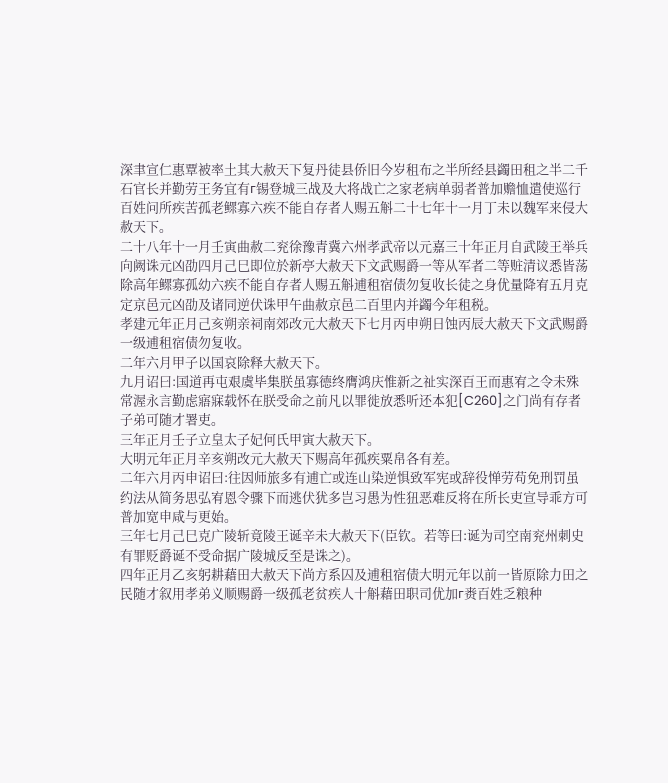深聿宣仁惠覃被率土其大赦天下复丹徒县侨旧今岁租布之半所经县蠲田租之半二千石官长并勤劳王务宜有г锡登城三战及大将战亡之家老病单弱者普加赡恤遣使巡行百姓问所疾苦孤老鳏寡六疾不能自存者人赐五斛二十七年十一月丁未以魏军来侵大赦天下。
二十八年十一月壬寅曲赦二兖徐豫青冀六州孝武帝以元嘉三十年正月自武陵王举兵向阙诛元凶劭四月己巳即位於新亭大赦天下文武赐爵一等从军者二等赃清议悉皆荡除高年鳏寡孤幼六疾不能自存者人赐五斛逋租宿债勿复收长徒之身优量降宥五月克定京邑元凶劭及诸同逆伏诛甲午曲赦京邑二百里内并蠲今年租税。
孝建元年正月己亥朔亲祠南郊改元大赦天下七月丙申朔日蚀丙辰大赦天下文武赐爵一级逋租宿债勿复收。
二年六月甲子以国哀除释大赦天下。
九月诏曰:国道再屯艰虞毕集朕虽寡德终膺鸿庆惟新之祉实深百王而惠宥之令未殊常渥永言勤虑寤寐载怀在朕受命之前凡以罪徙放悉听还本犯[C260]之门尚有存者子弟可随才署吏。
三年正月壬子立皇太子妃何氏甲寅大赦天下。
大明元年正月辛亥朔改元大赦天下赐高年孤疾粟帛各有差。
二年六月丙申诏曰:往因师旅多有逋亡或连山染逆惧致军宪或辞役惮劳苟免刑罚虽约法从简务思弘宥恩令骤下而逃伏犹多岂习愚为性狃恶难反将在所长吏宣导乖方可普加宽申咸与更始。
三年七月己巳克广陵斩竟陵王诞辛未大赦天下(臣钦。若等曰:诞为司空南兖州刺史有罪贬爵诞不受命据广陵城反至是诛之)。
四年正月乙亥躬耕藉田大赦天下尚方系囚及逋租宿债大明元年以前一皆原除力田之民随才叙用孝弟义顺赐爵一级孤老贫疾人十斛藉田职司优加г赉百姓乏粮种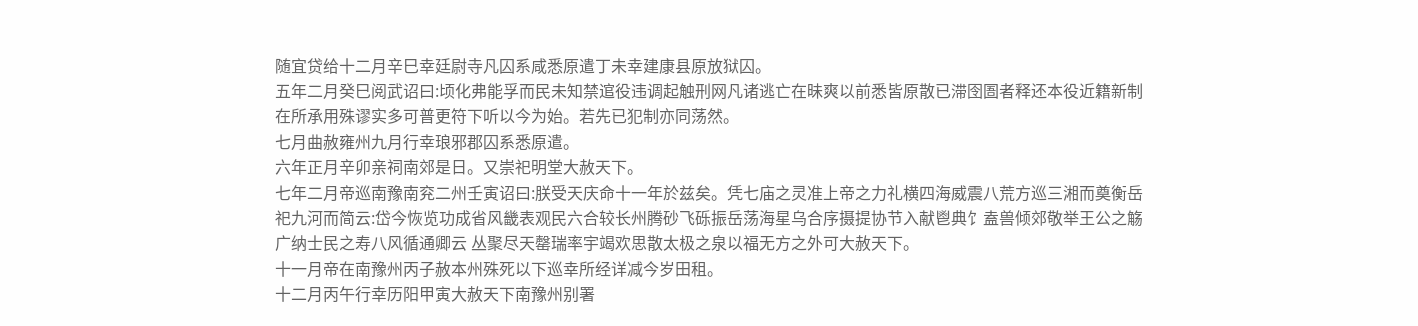随宜贷给十二月辛巳幸廷尉寺凡囚系咸悉原遣丁未幸建康县原放狱囚。
五年二月癸巳阅武诏曰:顷化弗能孚而民未知禁逭役违调起触刑网凡诸逃亡在昧爽以前悉皆原散已滞囹圄者释还本役近籍新制在所承用殊谬实多可普更符下听以今为始。若先已犯制亦同荡然。
七月曲赦雍州九月行幸琅邪郡囚系悉原遣。
六年正月辛卯亲祠南郊是日。又崇祀明堂大赦天下。
七年二月帝巡南豫南兖二州壬寅诏曰:朕受天庆命十一年於兹矣。凭七庙之灵准上帝之力礼横四海威震八荒方巡三湘而奠衡岳祀九河而简云:岱今恢览功成省风畿表观民六合较长州腾砂飞砾振岳荡海星乌合序摄提协节入献鬯典饣盍兽倾郊敬举王公之觞广纳士民之寿八风循通卿云 丛聚尽天罄瑞率宇竭欢思散太极之泉以福无方之外可大赦天下。
十一月帝在南豫州丙子赦本州殊死以下巡幸所经详减今岁田租。
十二月丙午行幸历阳甲寅大赦天下南豫州别署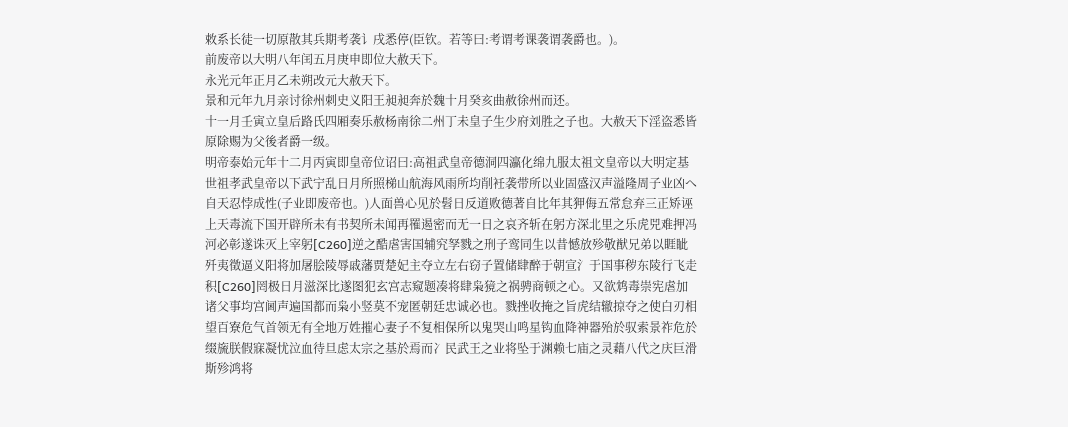敕系长徒一切原散其兵期考袭讠戌悉停(臣钦。若等曰:考谓考课袭谓袭爵也。)。
前废帝以大明八年闰五月庚申即位大赦天下。
永光元年正月乙未朔改元大赦天下。
景和元年九月亲讨徐州刺史义阳王昶昶奔於魏十月癸亥曲赦徐州而还。
十一月壬寅立皇后路氏四厢奏乐赦杨南徐二州丁未皇子生少府刘胜之子也。大赦天下淫盗悉皆原除赐为父後者爵一级。
明帝泰始元年十二月丙寅即皇帝位诏曰:高祖武皇帝德洞四瀛化绵九服太祖文皇帝以大明定基世祖孝武皇帝以下武宁乱日月所照梯山航海风雨所均削衽袭带所以业固盛汉声溢隆周子业凶へ自天忍悖成性(子业即废帝也。)人面兽心见於髫日反道败德著自比年其狎侮五常怠弃三正矫诬上天毒流下国开辟所未有书契所未闻再罹遏密而无一日之哀齐斩在躬方深北里之乐虎兕难押冯河必彰遂诛灭上宰躬[C260]逆之酷虐害国辅究孥戮之刑子鸾同生以昔憾放殄敬猷兄弟以睚眦歼夷徵逼义阳将加屠脍陵辱戚藩贾楚妃主夺立左右窃子置储肆醉于朝宣氵于国事秽东陵行飞走积[C260]罔极日月滋深比遂图犯玄宫志窥题凑将肆枭獍之祸骋商顿之心。又欲鸩毒崇宪虐加诸父事均宫阃声遍国都而枭小竖莫不宠匿朝廷忠诚必也。戮挫收掩之旨虎结辙掠夺之使白刃相望百寮危气首领无有全地万姓摧心妻子不复相保所以鬼哭山鸣星钩血降神器殆於驭索景祚危於缀旒朕假寐凝忧泣血待旦虑太宗之基於焉而冫民武王之业将坠于渊赖七庙之灵藉八代之庆巨滑斯殄鸿将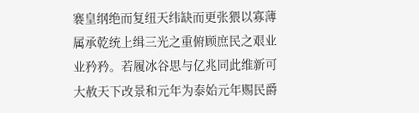褰皇纲绝而复纽天纬缺而更张猥以寡薄属承乾统上缉三光之重俯顾庶民之艰业业矜矜。若履冰谷思与亿兆同此维新可大赦天下改景和元年为泰始元年赐民爵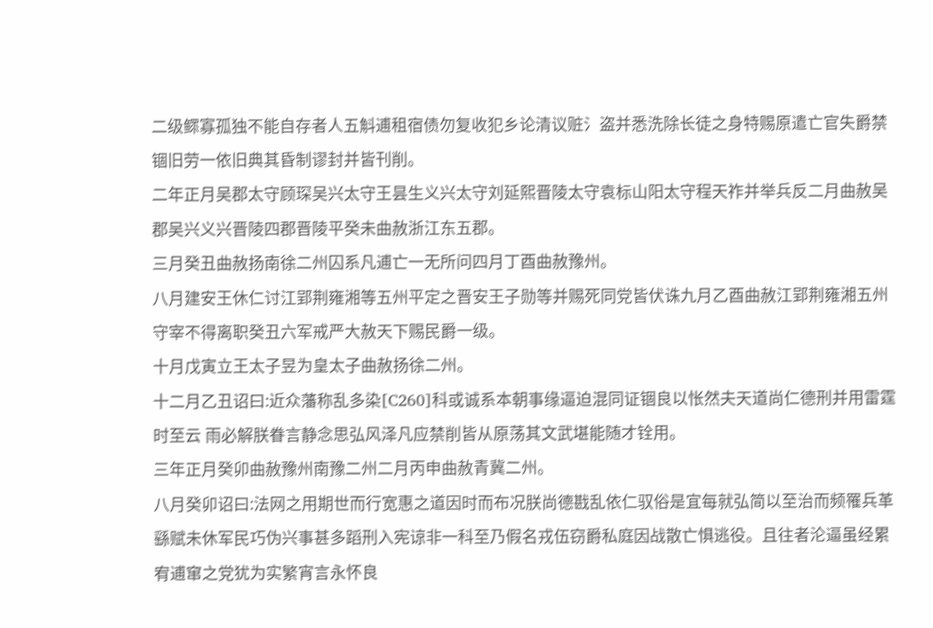二级鳏寡孤独不能自存者人五斛逋租宿债勿复收犯乡论清议赃氵盗并悉洗除长徒之身特赐原遣亡官失爵禁锢旧劳一依旧典其昏制谬封并皆刊削。
二年正月吴郡太守顾琛吴兴太守王昙生义兴太守刘延熙晋陵太守袁标山阳太守程天祚并举兵反二月曲赦吴郡吴兴义兴晋陵四郡晋陵平癸未曲赦浙江东五郡。
三月癸丑曲赦扬南徐二州囚系凡逋亡一无所问四月丁酉曲赦豫州。
八月建安王休仁讨江郢荆雍湘等五州平定之晋安王子勋等并赐死同党皆伏诛九月乙酉曲赦江郢荆雍湘五州守宰不得离职癸丑六军戒严大赦天下赐民爵一级。
十月戊寅立王太子昱为皇太子曲赦扬徐二州。
十二月乙丑诏曰:近众藩称乱多染[C260]科或诚系本朝事缘逼迫混同证锢良以怅然夫天道尚仁德刑并用雷霆时至云 雨必解朕眷言静念思弘风泽凡应禁削皆从原荡其文武堪能随才铨用。
三年正月癸卯曲赦豫州南豫二州二月丙申曲赦青冀二州。
八月癸卯诏曰:法网之用期世而行宽惠之道因时而布况朕尚德戡乱依仁驭俗是宜每就弘简以至治而频罹兵革繇赋未休军民巧伪兴事甚多蹈刑入宪谅非一科至乃假名戎伍窃爵私庭因战散亡惧逃役。且往者沦逼虽经累宥逋窜之党犹为实繁宵言永怀良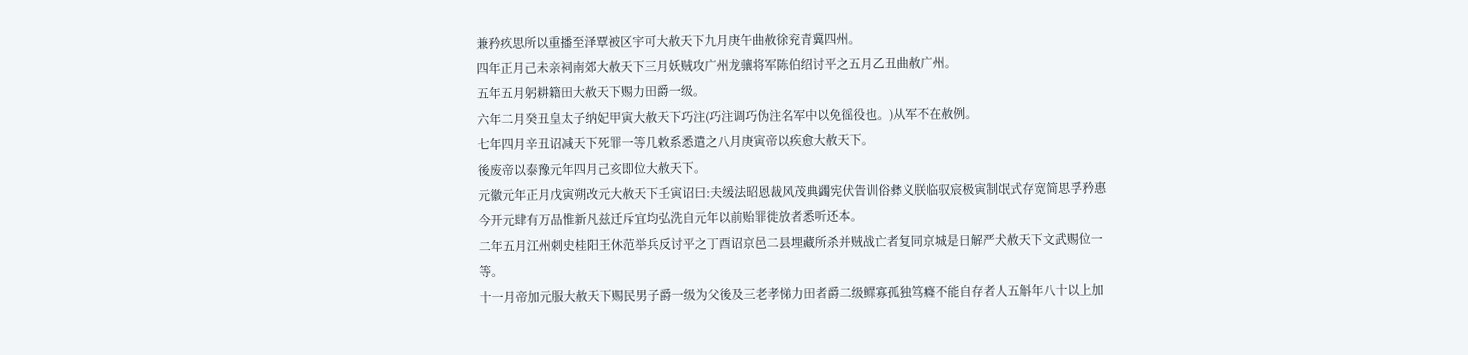兼矜疚思所以重播至泽覃被区宇可大赦天下九月庚午曲赦徐兖青冀四州。
四年正月己未亲祠南郊大赦天下三月妖贼攻广州龙骧将军陈伯绍讨平之五月乙丑曲赦广州。
五年五月躬耕籍田大赦天下赐力田爵一级。
六年二月癸丑皇太子纳妃甲寅大赦天下巧注(巧注调巧伪注名军中以免徭役也。)从军不在赦例。
七年四月辛丑诏减天下死罪一等几敕系悉遣之八月庚寅帝以疾愈大赦天下。
後废帝以泰豫元年四月己亥即位大赦天下。
元徽元年正月戊寅朔改元大赦天下壬寅诏曰:夫缓法昭恩裁风茂典蠲宪伏眚训俗彝义朕临驭宸极寅制氓式存宽简思孚矜惠今开元肆有万品惟新凡兹迁斥宜均弘洗自元年以前贻罪徙放者悉听还本。
二年五月江州刺史桂阳王休范举兵反讨平之丁酉诏京邑二县埋藏所杀并贼战亡者复同京城是日解严犬赦天下文武赐位一等。
十一月帝加元服大赦天下赐民男子爵一级为父後及三老孝悌力田者爵二级鳏寡孤独笃癃不能自存者人五斛年八十以上加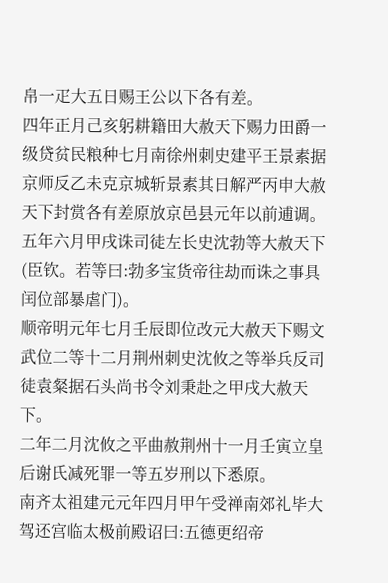帛一疋大五日赐王公以下各有差。
四年正月己亥躬耕籍田大赦天下赐力田爵一级贷贫民粮种七月南徐州刺史建平王景素据京师反乙未克京城斩景素其日解严丙申大赦天下封赏各有差原放京邑县元年以前逋调。
五年六月甲戌诛司徒左长史沈勃等大赦天下(臣钦。若等曰:勃多宝货帝往劫而诛之事具闰位部暴虐门)。
顺帝明元年七月壬辰即位改元大赦天下赐文武位二等十二月荆州刺史沈攸之等举兵反司徒袁粲据石头尚书令刘秉赴之甲戌大赦天下。
二年二月沈攸之平曲赦荆州十一月壬寅立皇后谢氏减死罪一等五岁刑以下悉原。
南齐太祖建元元年四月甲午受禅南郊礼毕大驾还宫临太极前殿诏曰:五德更绍帝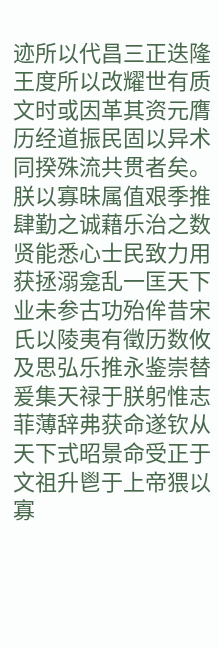迹所以代昌三正迭隆王度所以改耀世有质文时或因革其资元膺历经道振民固以异术同揆殊流共贯者矣。朕以寡昧属值艰季推肆勤之诚藉乐治之数贤能悉心士民致力用获拯溺龛乱一匡天下业未参古功殆侔昔宋氏以陵夷有徵历数攸及思弘乐推永鉴崇替爰集天禄于朕躬惟志菲薄辞弗获命遂钦从天下式昭景命受正于文祖升鬯于上帝猥以寡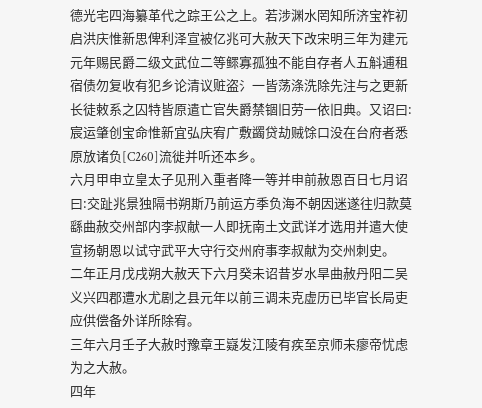德光宅四海纂革代之踪王公之上。若涉渊水罔知所济宝祚初启洪庆惟新思俾利泽宣被亿兆可大赦天下改宋明三年为建元元年赐民爵二级文武位二等鳏寡孤独不能自存者人五斛逋租宿债勿复收有犯乡论清议赃盗氵一皆荡涤洗除先注与之更新长徒敕系之囚特皆原遣亡官失爵禁锢旧劳一依旧典。又诏曰:宸运肇创宝命惟新宜弘庆宥广敷蠲贷劫贼馀口没在台府者悉原放诸负[C260]流徙并听还本乡。
六月甲申立皇太子见刑入重者降一等并申前赦恩百日七月诏曰:交趾兆景独隔书朔斯乃前运方季负海不朝因迷遂往归款莫繇曲赦交州部内李叔献一人即抚南土文武详才选用并遣大使宣扬朝恩以试守武平大守行交州府事李叔献为交州刺史。
二年正月戊戌朔大赦天下六月癸未诏昔岁水旱曲赦丹阳二吴义兴四郡遭水尤剧之县元年以前三调未克虚历已毕官长局吏应供偿备外详所除宥。
三年六月壬子大赦时豫章王嶷发江陵有疾至京师未瘳帝忧虑为之大赦。
四年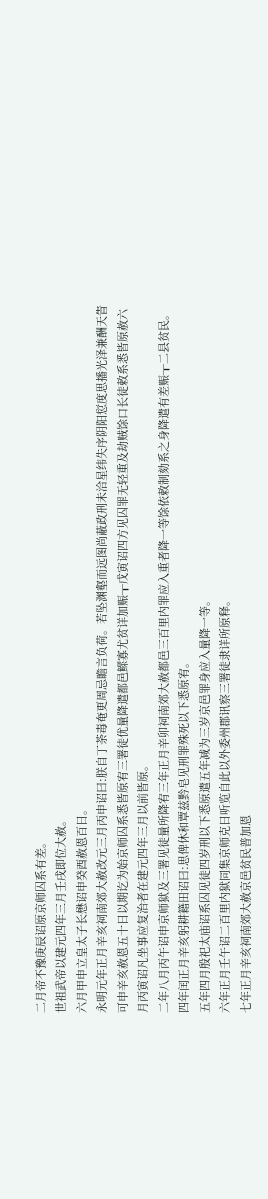二月帝不豫庚辰诏原京师囚系有差。
世祖武帝以建元四年三月壬戌即位大赦。
六月甲申立皇太子长懋诏申癸酉赦恩百日。
永明元年正月辛亥祠南郊大赦改元三月丙申诏曰:朕自丁荼毒奄更周忌瞻言负荷。若坠渊壑而远图尚蔽政刑未洽星纬失序阴阳愆度思播光泽兼酬天眚可申辛亥赦恩五十日以期讫为始京师囚系悉皆原宥三署徒优量降遣都邑鳏寡尤贫详加赈┰戊寅诏四方见囚罪无轻重及劫贼馀口长徒敕系悉皆原赦六月丙寅诏凡坐事应复治者在建元四年三月以前皆原。
二年八月丙午诏申京师狱及三署见徒量所降宥三年正月辛卯祠南郊大赦都邑三百里内罪应入重者降一等馀依敕制劾系之身降遣有差赈┰二县贫民。
四年闰正月辛亥躬耕籍田诏曰:思俾休和覃兹黔皂见刑罪殊死以下悉原宥。
五年四月殷祀太庙诏系囚见徒四岁刑以下悉原遣五年减为三岁京邑罪身应入量降一等。
六年正月壬午诏二百里内狱同集京师克日听览自此以外委州郡讯察三署徒隶详所原释。
七年正月辛亥祠南郊大赦京邑贫民普加恩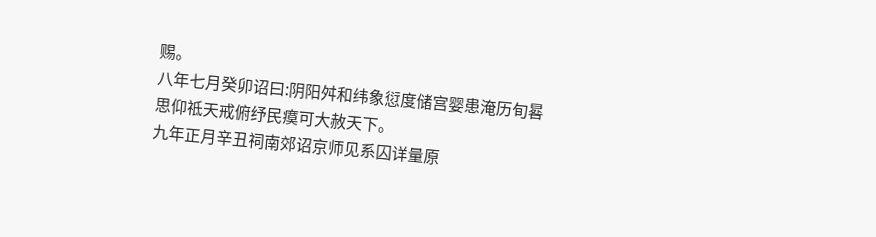赐。
八年七月癸卯诏曰:阴阳舛和纬象愆度储宫婴患淹历旬晷思仰祗天戒俯纾民瘼可大赦天下。
九年正月辛丑祠南郊诏京师见系囚详量原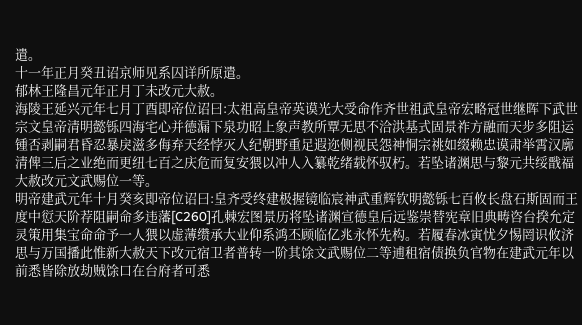遣。
十一年正月癸丑诏京师见系囚详所原遣。
郁林王隆昌元年正月丁未改元大赦。
海陵王延兴元年七月丁酉即帝位诏曰:太祖高皇帝英谟光大受命作齐世祖武皇帝宏略冠世继晖下武世宗文皇帝清明懿铄四海宅心并德漏下泉功昭上象声教所覃无思不洽洪基式固景祚方融而天步多阻运锺否剥嗣君昏忍暴戾滋多侮弃天经悖灭人纪朝野重足遐迩侧视民怨神恫宗祧如缀赖忠谟肃举霄汉廓清俾三后之业绝而更纽七百之庆危而复安猥以冲人入纂乾绪载怀驭朽。若坠诸渊思与黎元共绥戬福大赦改元文武赐位一等。
明帝建武元年十月癸亥即帝位诏曰:皇齐受终建极握镜临宸神武重辉钦明懿铄七百攸长盘石斯固而王度中愆天阶荐阻嗣命多违藩[C260]孔棘宏图景历将坠诸渊宣德皇后远鉴崇替宪章旧典畴咨台揆允定灵策用集宝命命予一人猥以虚薄缵承大业仰系鸿丕顾临亿兆永怀先构。若履春冰寅忧夕惕罔识攸济思与万国播此惟新大赦天下改元宿卫者普转一阶其馀文武赐位二等逋租宿债换负官物在建武元年以前悉皆除放劫贼馀口在台府者可悉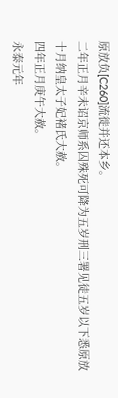原放负[C260]流徙并还本乡。
二年正月辛未诏京师系囚殊死可降为五岁刑三署见徒五岁以下悉原放十月纳皇太子妃褚氏大赦。
四年正月庚午大赦。
永泰元年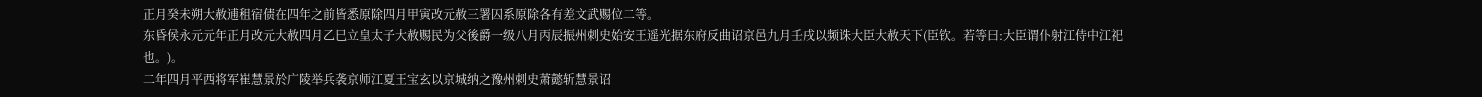正月癸未朔大赦逋租宿债在四年之前皆悉原除四月甲寅改元赦三署囚系原除各有差文武赐位二等。
东昏侯永元元年正月改元大赦四月乙巳立皇太子大赦赐民为父後爵一级八月丙辰振州刺史始安王遥光据东府反曲诏京邑九月壬戌以频诛大臣大赦天下(臣钦。若等曰:大臣谓仆射江侍中江祀也。)。
二年四月平西将军崔慧景於广陵举兵袭京师江夏王宝玄以京城纳之豫州刺史萧懿斩慧景诏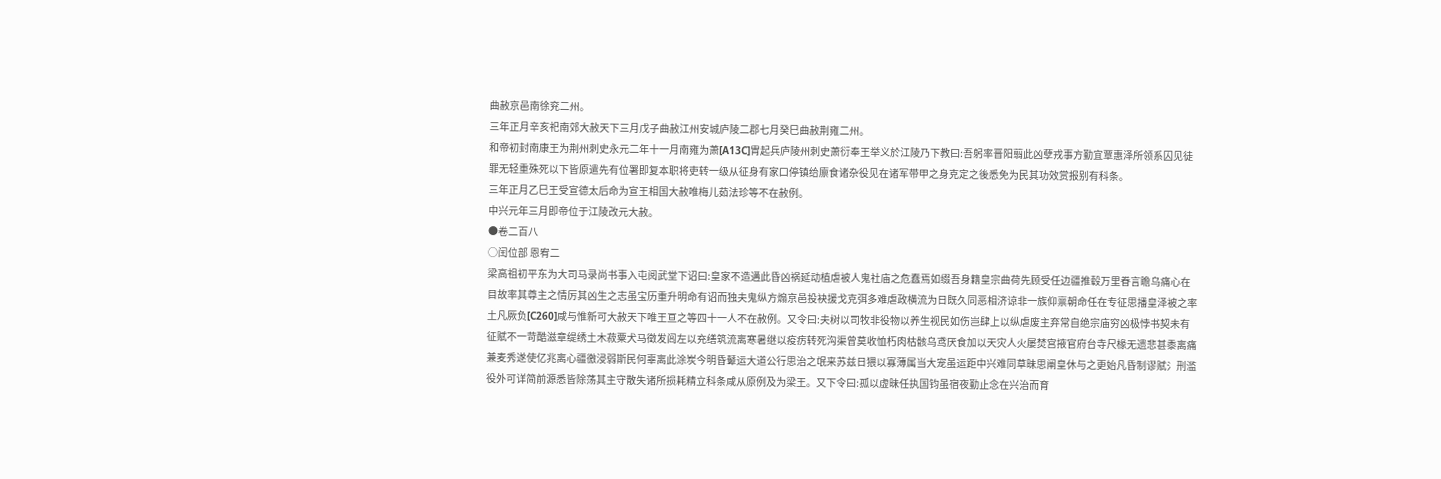曲赦京邑南徐兖二州。
三年正月辛亥祀南郊大赦天下三月戊子曲赦江州安城庐陵二郡七月癸巳曲赦荆雍二州。
和帝初封南康王为荆州刺史永元二年十一月南雍为萧[A13C]胄起兵庐陵州刺史萧衍奉王举义於江陵乃下教曰:吾躬率晋阳翦此凶孽戎事方勤宜覃惠泽所领系囚见徒罪无轻重殊死以下皆原遣先有位署即复本职将吏转一级从征身有家口停镇给廪食诸杂役见在诸军带甲之身克定之後悉免为民其功效赏报别有科条。
三年正月乙巳王受宣德太后命为宣王相国大赦唯梅儿茹法珍等不在赦例。
中兴元年三月即帝位于江陵改元大赦。
●卷二百八
○闰位部 恩宥二
梁高祖初平东为大司马录尚书事入屯阅武堂下诏曰:皇家不造遘此昏凶祸延动植虐被人鬼社庙之危蠢焉如缀吾身籍皇宗曲荷先顾受任边疆推毂万里眷言瞻乌痛心在目故率其尊主之情厉其凶生之志虽宝历重升明命有诏而独夫鬼纵方煽京邑投袂援戈克弭多难虐政横流为日既久同恶相济谅非一族仰禀朝命任在专征思播皇泽被之率土凡厥负[C260]咸与惟新可大赦天下唯王亘之等四十一人不在赦例。又令曰:夫树以司牧非役物以养生视民如伤岂肆上以纵虐废主弃常自绝宗庙穷凶极悖书契未有征赋不一苛酷滋章缇绣土木菽粟犬马徵发闾左以充缮筑流离寒暑继以疫疠转死沟渠曾莫收恤朽肉枯骸乌鸢厌食加以天灾人火屡焚宫掖官府台寺尺椽无遗悲甚黍离痛兼麦秀遂使亿兆离心疆徼浸弱斯民何辜离此涂炭今明昏鼙运大道公行思治之氓来苏兹日猥以寡薄属当大宠虽运距中兴难同草昧思阐皇休与之更始凡昏制谬赋氵刑滥役外可详简前源悉皆除荡其主守散失诸所损耗精立科条咸从原例及为梁王。又下令曰:孤以虚昧任执国钧虽宿夜勤止念在兴治而育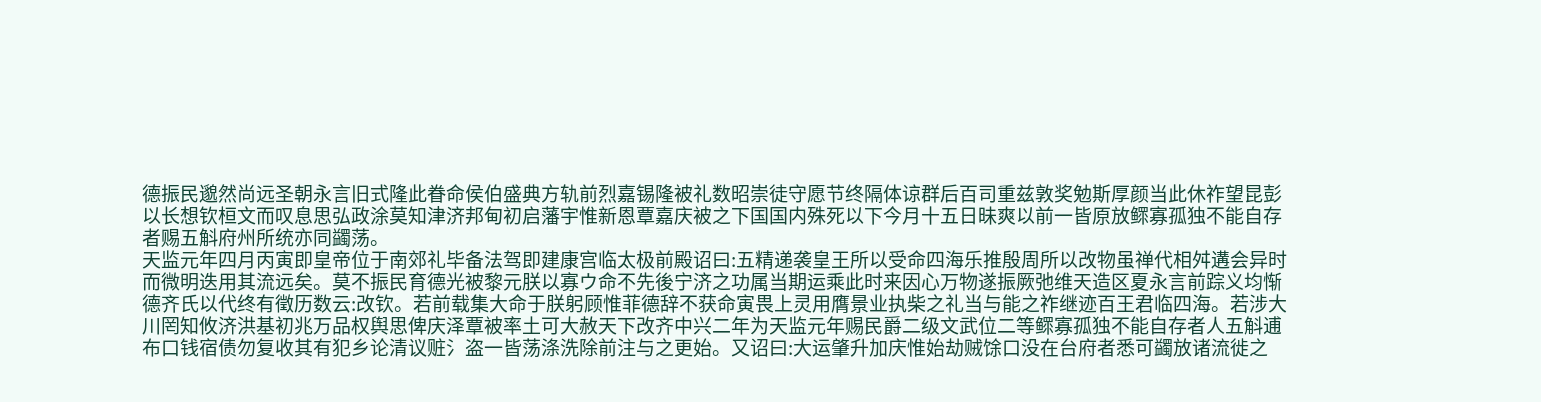德振民邈然尚远圣朝永言旧式隆此眷命侯伯盛典方轨前烈嘉锡隆被礼数昭崇徒守愿节终隔体谅群后百司重兹敦奖勉斯厚颜当此休祚望昆彭以长想钦桓文而叹息思弘政涂莫知津济邦甸初启藩宇惟新恩覃嘉庆被之下国国内殊死以下今月十五日昧爽以前一皆原放鳏寡孤独不能自存者赐五斛府州所统亦同蠲荡。
天监元年四月丙寅即皇帝位于南郊礼毕备法驾即建康宫临太极前殿诏曰:五精递袭皇王所以受命四海乐推殷周所以改物虽禅代相舛遘会异时而微明迭用其流远矣。莫不振民育德光被黎元朕以寡ウ命不先後宁济之功属当期运乘此时来因心万物遂振厥弛维天造区夏永言前踪义均惭德齐氏以代终有徵历数云:改钦。若前载集大命于朕躬顾惟菲德辞不获命寅畏上灵用膺景业执柴之礼当与能之祚继迹百王君临四海。若涉大川罔知攸济洪基初兆万品权舆思俾庆泽覃被率土可大赦天下改齐中兴二年为天监元年赐民爵二级文武位二等鳏寡孤独不能自存者人五斛逋布口钱宿债勿复收其有犯乡论清议赃氵盗一皆荡涤洗除前注与之更始。又诏曰:大运肇升加庆惟始劫贼馀口没在台府者悉可蠲放诸流徙之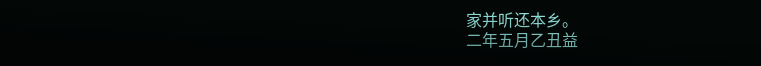家并听还本乡。
二年五月乙丑益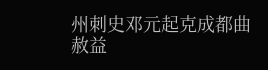州刺史邓元起克成都曲赦益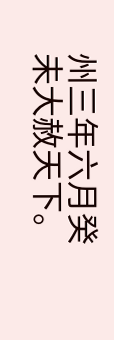州三年六月癸未大赦天下。